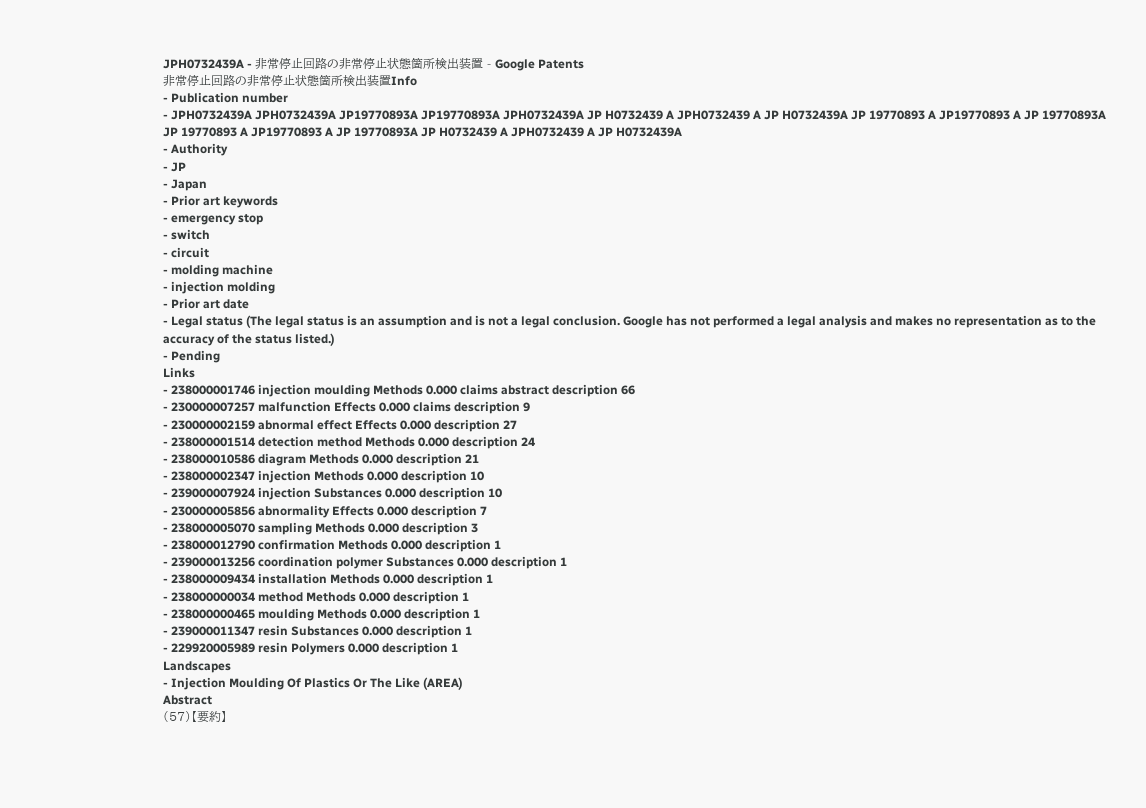JPH0732439A - 非常停止回路の非常停止状態箇所検出装置 - Google Patents
非常停止回路の非常停止状態箇所検出装置Info
- Publication number
- JPH0732439A JPH0732439A JP19770893A JP19770893A JPH0732439A JP H0732439 A JPH0732439 A JP H0732439A JP 19770893 A JP19770893 A JP 19770893A JP 19770893 A JP19770893 A JP 19770893A JP H0732439 A JPH0732439 A JP H0732439A
- Authority
- JP
- Japan
- Prior art keywords
- emergency stop
- switch
- circuit
- molding machine
- injection molding
- Prior art date
- Legal status (The legal status is an assumption and is not a legal conclusion. Google has not performed a legal analysis and makes no representation as to the accuracy of the status listed.)
- Pending
Links
- 238000001746 injection moulding Methods 0.000 claims abstract description 66
- 230000007257 malfunction Effects 0.000 claims description 9
- 230000002159 abnormal effect Effects 0.000 description 27
- 238000001514 detection method Methods 0.000 description 24
- 238000010586 diagram Methods 0.000 description 21
- 238000002347 injection Methods 0.000 description 10
- 239000007924 injection Substances 0.000 description 10
- 230000005856 abnormality Effects 0.000 description 7
- 238000005070 sampling Methods 0.000 description 3
- 238000012790 confirmation Methods 0.000 description 1
- 239000013256 coordination polymer Substances 0.000 description 1
- 238000009434 installation Methods 0.000 description 1
- 238000000034 method Methods 0.000 description 1
- 238000000465 moulding Methods 0.000 description 1
- 239000011347 resin Substances 0.000 description 1
- 229920005989 resin Polymers 0.000 description 1
Landscapes
- Injection Moulding Of Plastics Or The Like (AREA)
Abstract
(57)【要約】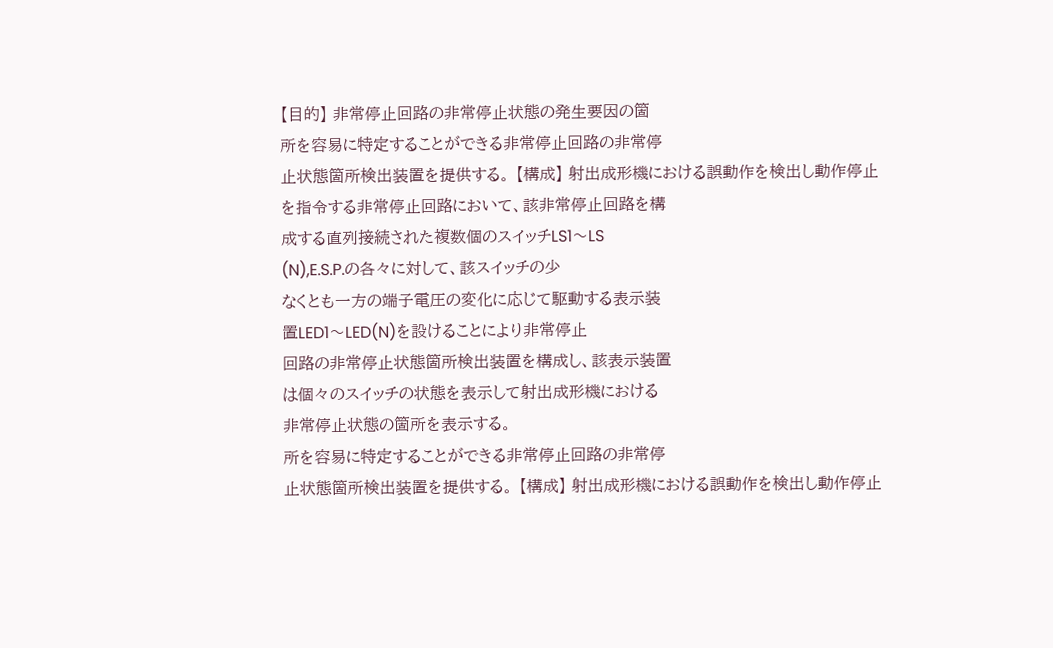【目的】 非常停止回路の非常停止状態の発生要因の箇
所を容易に特定することができる非常停止回路の非常停
止状態箇所検出装置を提供する。 【構成】 射出成形機における誤動作を検出し動作停止
を指令する非常停止回路において、該非常停止回路を構
成する直列接続された複数個のスイッチLS1〜LS
(N),E.S.P.の各々に対して、該スイッチの少
なくとも一方の端子電圧の変化に応じて駆動する表示装
置LED1〜LED(N)を設けることにより非常停止
回路の非常停止状態箇所検出装置を構成し、該表示装置
は個々のスイッチの状態を表示して射出成形機における
非常停止状態の箇所を表示する。
所を容易に特定することができる非常停止回路の非常停
止状態箇所検出装置を提供する。 【構成】 射出成形機における誤動作を検出し動作停止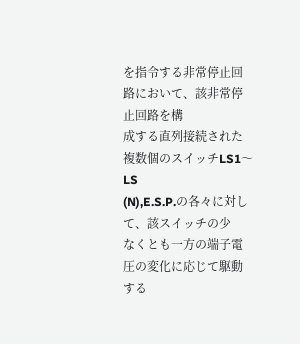を指令する非常停止回路において、該非常停止回路を構
成する直列接続された複数個のスイッチLS1〜LS
(N),E.S.P.の各々に対して、該スイッチの少
なくとも一方の端子電圧の変化に応じて駆動する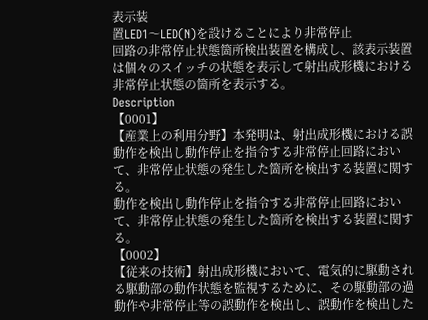表示装
置LED1〜LED(N)を設けることにより非常停止
回路の非常停止状態箇所検出装置を構成し、該表示装置
は個々のスイッチの状態を表示して射出成形機における
非常停止状態の箇所を表示する。
Description
【0001】
【産業上の利用分野】本発明は、射出成形機における誤
動作を検出し動作停止を指令する非常停止回路におい
て、非常停止状態の発生した箇所を検出する装置に関す
る。
動作を検出し動作停止を指令する非常停止回路におい
て、非常停止状態の発生した箇所を検出する装置に関す
る。
【0002】
【従来の技術】射出成形機において、電気的に駆動され
る駆動部の動作状態を監視するために、その駆動部の過
動作や非常停止等の誤動作を検出し、誤動作を検出した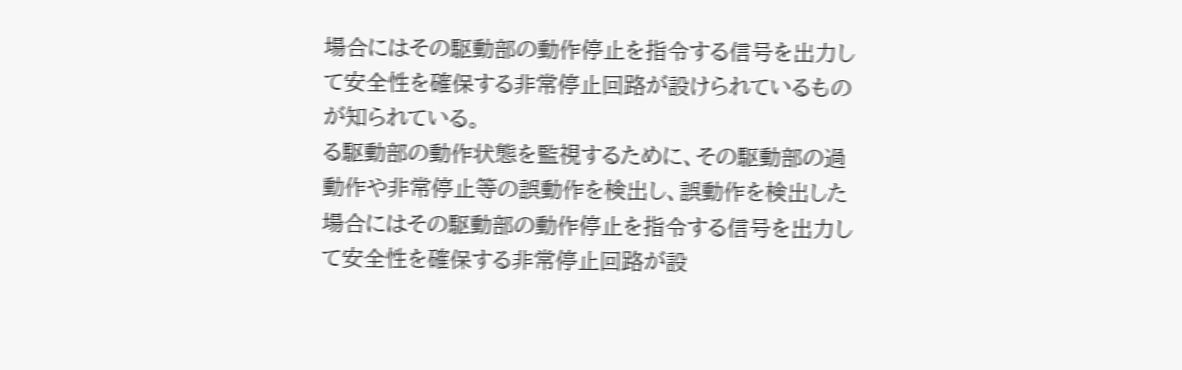場合にはその駆動部の動作停止を指令する信号を出力し
て安全性を確保する非常停止回路が設けられているもの
が知られている。
る駆動部の動作状態を監視するために、その駆動部の過
動作や非常停止等の誤動作を検出し、誤動作を検出した
場合にはその駆動部の動作停止を指令する信号を出力し
て安全性を確保する非常停止回路が設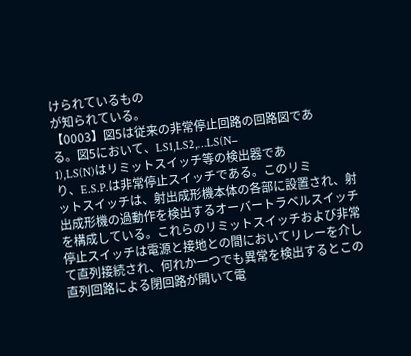けられているもの
が知られている。
【0003】図5は従来の非常停止回路の回路図であ
る。図5において、LS1,LS2,…LS(N−
1),LS(N)はリミットスイッチ等の検出器であ
り、E.S.P.は非常停止スイッチである。このリミ
ットスイッチは、射出成形機本体の各部に設置され、射
出成形機の過動作を検出するオーバートラベルスイッチ
を構成している。これらのリミットスイッチおよび非常
停止スイッチは電源と接地との間においてリレーを介し
て直列接続され、何れか一つでも異常を検出するとこの
直列回路による閉回路が開いて電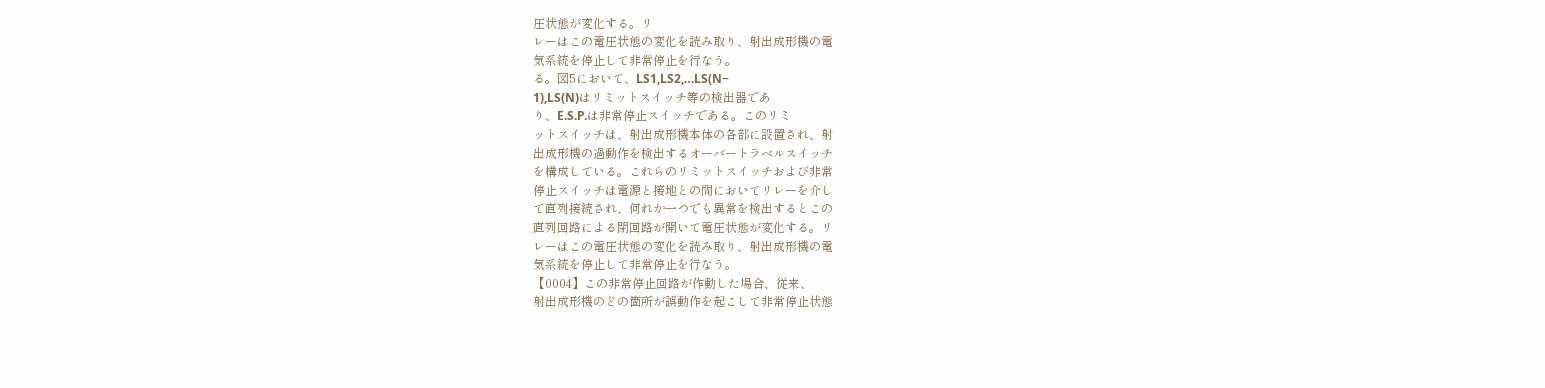圧状態が変化する。リ
レーはこの電圧状態の変化を読み取り、射出成形機の電
気系統を停止して非常停止を行なう。
る。図5において、LS1,LS2,…LS(N−
1),LS(N)はリミットスイッチ等の検出器であ
り、E.S.P.は非常停止スイッチである。このリミ
ットスイッチは、射出成形機本体の各部に設置され、射
出成形機の過動作を検出するオーバートラベルスイッチ
を構成している。これらのリミットスイッチおよび非常
停止スイッチは電源と接地との間においてリレーを介し
て直列接続され、何れか一つでも異常を検出するとこの
直列回路による閉回路が開いて電圧状態が変化する。リ
レーはこの電圧状態の変化を読み取り、射出成形機の電
気系統を停止して非常停止を行なう。
【0004】この非常停止回路が作動した場合、従来、
射出成形機のどの箇所が誤動作を起こして非常停止状態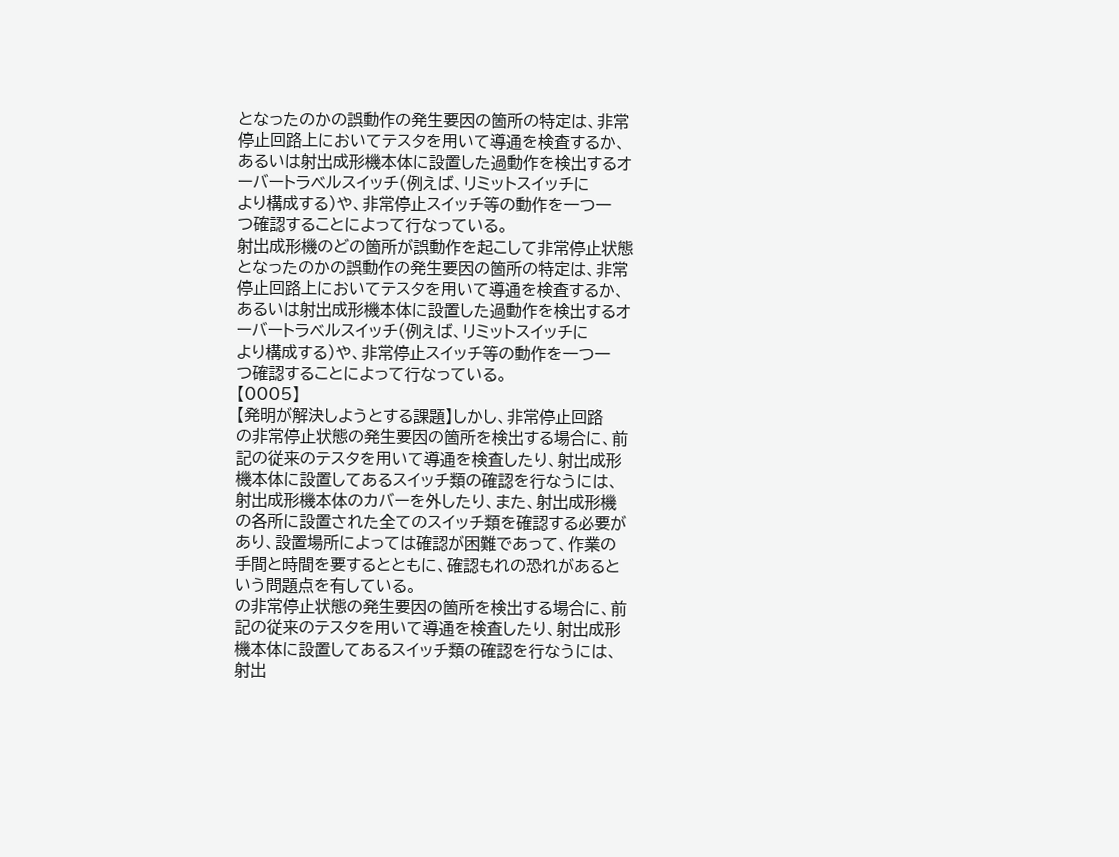となったのかの誤動作の発生要因の箇所の特定は、非常
停止回路上においてテスタを用いて導通を検査するか、
あるいは射出成形機本体に設置した過動作を検出するオ
ーバートラベルスイッチ(例えば、リミットスイッチに
より構成する)や、非常停止スイッチ等の動作を一つ一
つ確認することによって行なっている。
射出成形機のどの箇所が誤動作を起こして非常停止状態
となったのかの誤動作の発生要因の箇所の特定は、非常
停止回路上においてテスタを用いて導通を検査するか、
あるいは射出成形機本体に設置した過動作を検出するオ
ーバートラベルスイッチ(例えば、リミットスイッチに
より構成する)や、非常停止スイッチ等の動作を一つ一
つ確認することによって行なっている。
【0005】
【発明が解決しようとする課題】しかし、非常停止回路
の非常停止状態の発生要因の箇所を検出する場合に、前
記の従来のテスタを用いて導通を検査したり、射出成形
機本体に設置してあるスイッチ類の確認を行なうには、
射出成形機本体のカバーを外したり、また、射出成形機
の各所に設置された全てのスイッチ類を確認する必要が
あり、設置場所によっては確認が困難であって、作業の
手間と時間を要するとともに、確認もれの恐れがあると
いう問題点を有している。
の非常停止状態の発生要因の箇所を検出する場合に、前
記の従来のテスタを用いて導通を検査したり、射出成形
機本体に設置してあるスイッチ類の確認を行なうには、
射出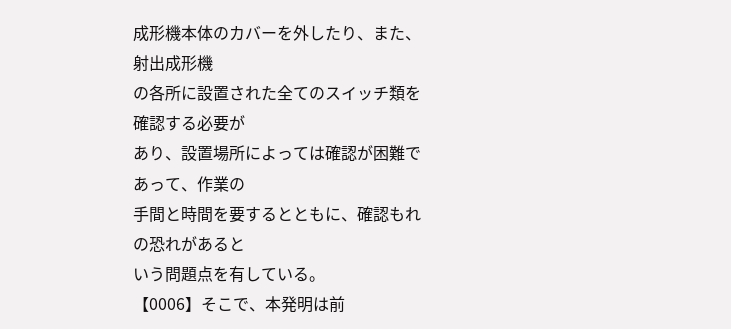成形機本体のカバーを外したり、また、射出成形機
の各所に設置された全てのスイッチ類を確認する必要が
あり、設置場所によっては確認が困難であって、作業の
手間と時間を要するとともに、確認もれの恐れがあると
いう問題点を有している。
【0006】そこで、本発明は前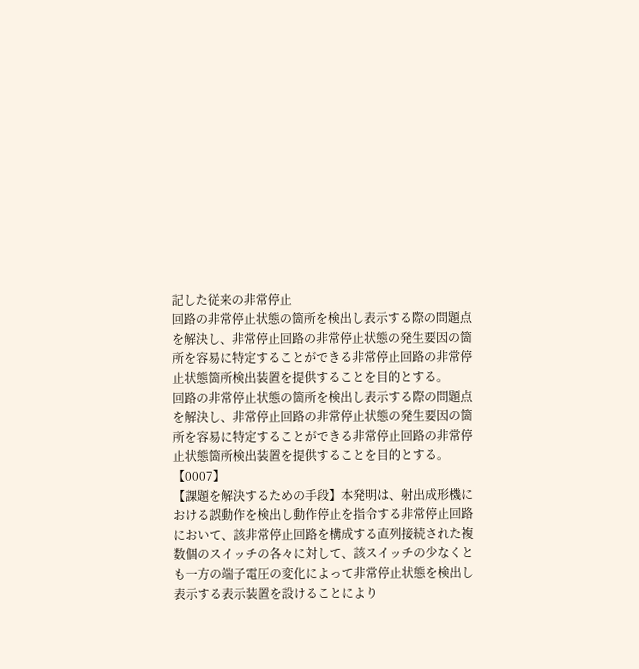記した従来の非常停止
回路の非常停止状態の箇所を検出し表示する際の問題点
を解決し、非常停止回路の非常停止状態の発生要因の箇
所を容易に特定することができる非常停止回路の非常停
止状態箇所検出装置を提供することを目的とする。
回路の非常停止状態の箇所を検出し表示する際の問題点
を解決し、非常停止回路の非常停止状態の発生要因の箇
所を容易に特定することができる非常停止回路の非常停
止状態箇所検出装置を提供することを目的とする。
【0007】
【課題を解決するための手段】本発明は、射出成形機に
おける誤動作を検出し動作停止を指令する非常停止回路
において、該非常停止回路を構成する直列接続された複
数個のスイッチの各々に対して、該スイッチの少なくと
も一方の端子電圧の変化によって非常停止状態を検出し
表示する表示装置を設けることにより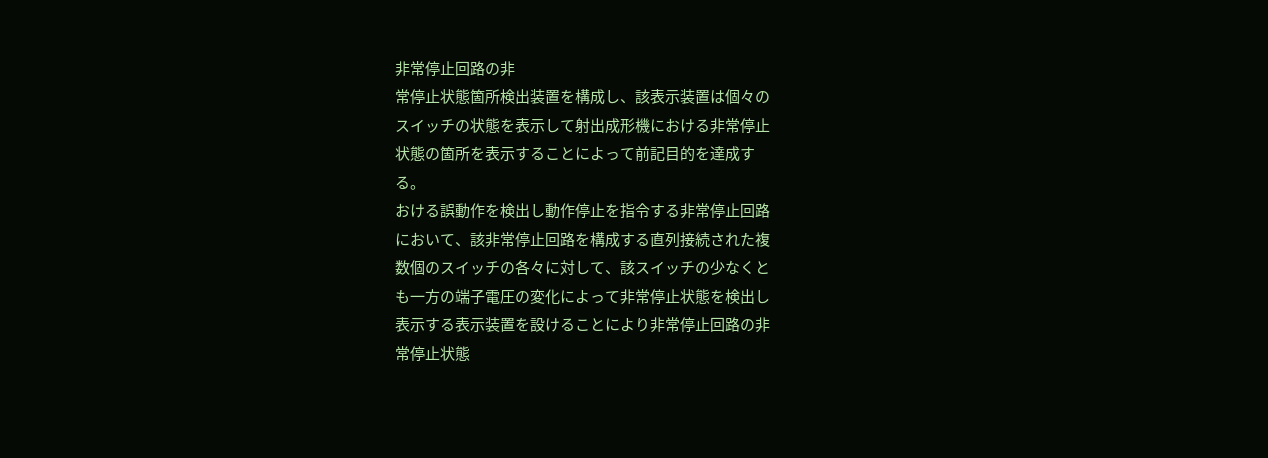非常停止回路の非
常停止状態箇所検出装置を構成し、該表示装置は個々の
スイッチの状態を表示して射出成形機における非常停止
状態の箇所を表示することによって前記目的を達成す
る。
おける誤動作を検出し動作停止を指令する非常停止回路
において、該非常停止回路を構成する直列接続された複
数個のスイッチの各々に対して、該スイッチの少なくと
も一方の端子電圧の変化によって非常停止状態を検出し
表示する表示装置を設けることにより非常停止回路の非
常停止状態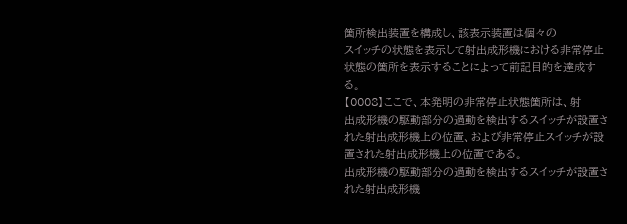箇所検出装置を構成し、該表示装置は個々の
スイッチの状態を表示して射出成形機における非常停止
状態の箇所を表示することによって前記目的を達成す
る。
【0008】ここで、本発明の非常停止状態箇所は、射
出成形機の駆動部分の過動を検出するスイッチが設置さ
れた射出成形機上の位置、および非常停止スイッチが設
置された射出成形機上の位置である。
出成形機の駆動部分の過動を検出するスイッチが設置さ
れた射出成形機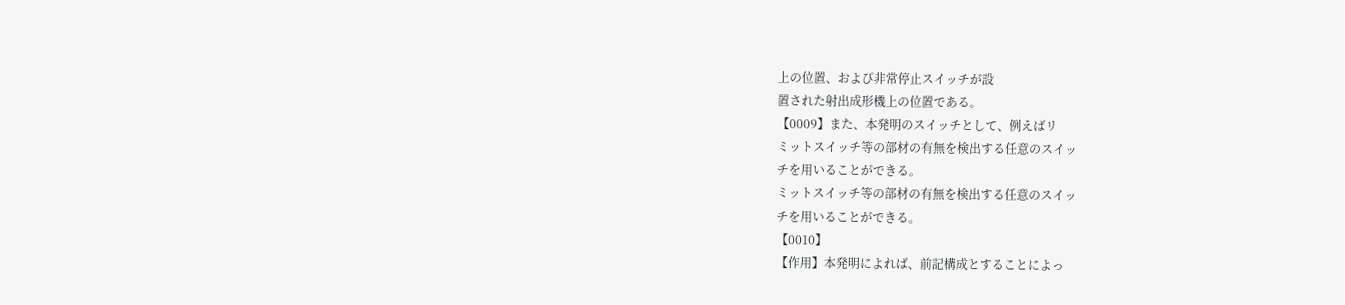上の位置、および非常停止スイッチが設
置された射出成形機上の位置である。
【0009】また、本発明のスイッチとして、例えばリ
ミットスイッチ等の部材の有無を検出する任意のスイッ
チを用いることができる。
ミットスイッチ等の部材の有無を検出する任意のスイッ
チを用いることができる。
【0010】
【作用】本発明によれば、前記構成とすることによっ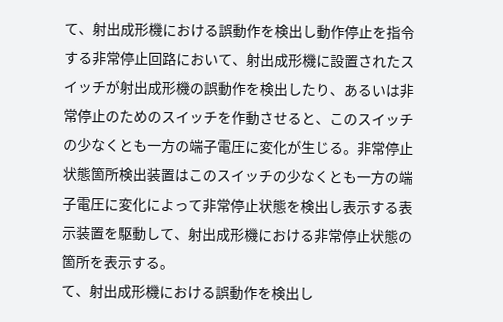て、射出成形機における誤動作を検出し動作停止を指令
する非常停止回路において、射出成形機に設置されたス
イッチが射出成形機の誤動作を検出したり、あるいは非
常停止のためのスイッチを作動させると、このスイッチ
の少なくとも一方の端子電圧に変化が生じる。非常停止
状態箇所検出装置はこのスイッチの少なくとも一方の端
子電圧に変化によって非常停止状態を検出し表示する表
示装置を駆動して、射出成形機における非常停止状態の
箇所を表示する。
て、射出成形機における誤動作を検出し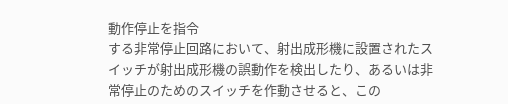動作停止を指令
する非常停止回路において、射出成形機に設置されたス
イッチが射出成形機の誤動作を検出したり、あるいは非
常停止のためのスイッチを作動させると、この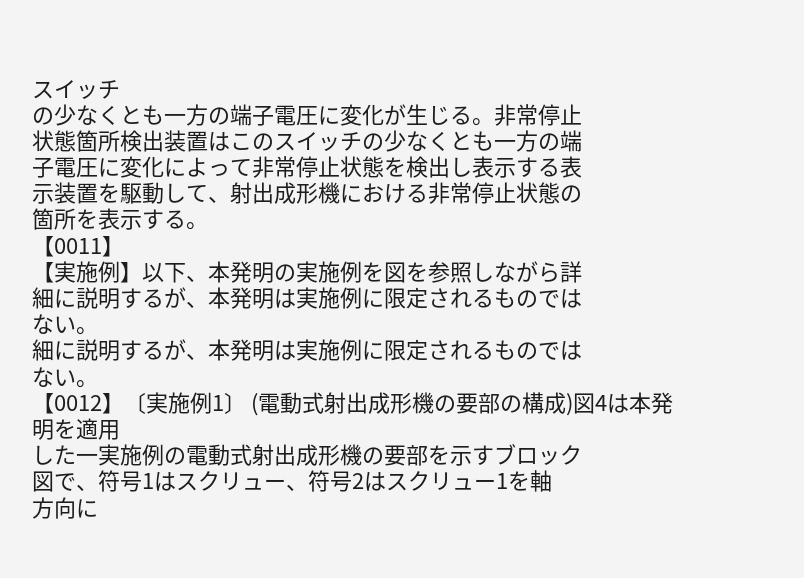スイッチ
の少なくとも一方の端子電圧に変化が生じる。非常停止
状態箇所検出装置はこのスイッチの少なくとも一方の端
子電圧に変化によって非常停止状態を検出し表示する表
示装置を駆動して、射出成形機における非常停止状態の
箇所を表示する。
【0011】
【実施例】以下、本発明の実施例を図を参照しながら詳
細に説明するが、本発明は実施例に限定されるものでは
ない。
細に説明するが、本発明は実施例に限定されるものでは
ない。
【0012】〔実施例1〕 (電動式射出成形機の要部の構成)図4は本発明を適用
した一実施例の電動式射出成形機の要部を示すブロック
図で、符号1はスクリュー、符号2はスクリュー1を軸
方向に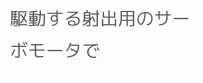駆動する射出用のサーボモータで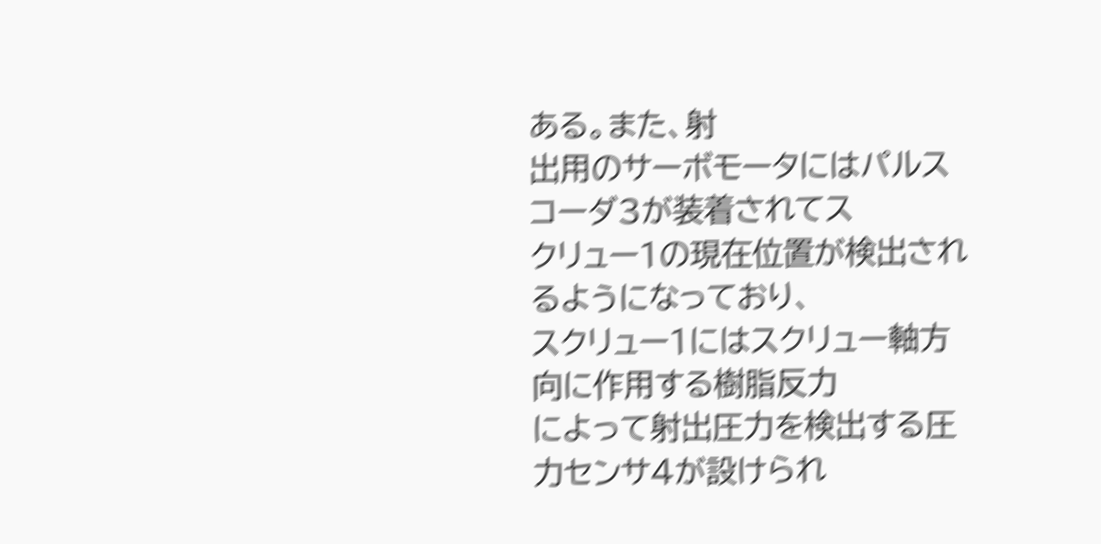ある。また、射
出用のサーボモータにはパルスコーダ3が装着されてス
クリュー1の現在位置が検出されるようになっており、
スクリュー1にはスクリュー軸方向に作用する樹脂反力
によって射出圧力を検出する圧力センサ4が設けられ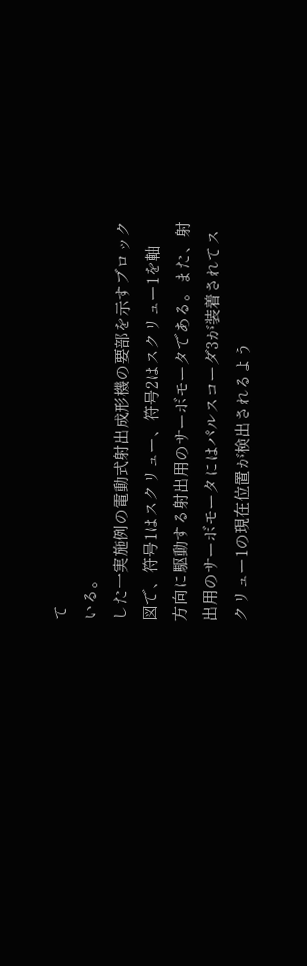て
いる。
した一実施例の電動式射出成形機の要部を示すブロック
図で、符号1はスクリュー、符号2はスクリュー1を軸
方向に駆動する射出用のサーボモータである。また、射
出用のサーボモータにはパルスコーダ3が装着されてス
クリュー1の現在位置が検出されるよう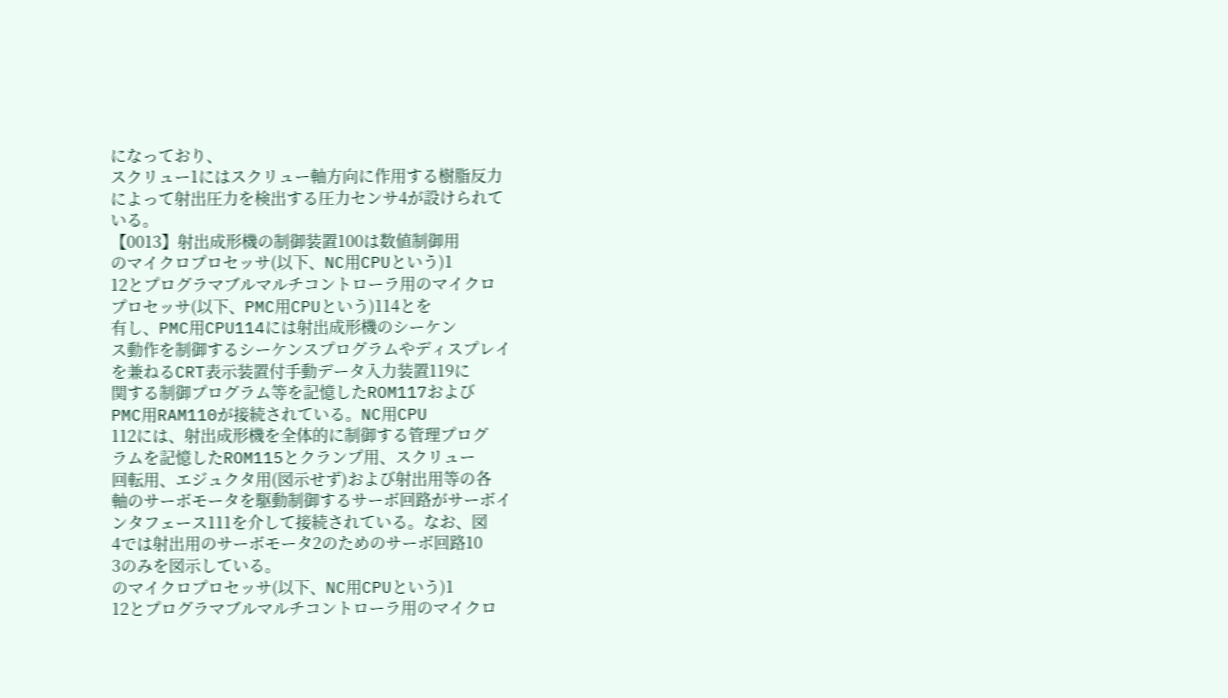になっており、
スクリュー1にはスクリュー軸方向に作用する樹脂反力
によって射出圧力を検出する圧力センサ4が設けられて
いる。
【0013】射出成形機の制御装置100は数値制御用
のマイクロプロセッサ(以下、NC用CPUという)1
12とプログラマブルマルチコントローラ用のマイクロ
プロセッサ(以下、PMC用CPUという)114とを
有し、PMC用CPU114には射出成形機のシーケン
ス動作を制御するシーケンスプログラムやディスプレイ
を兼ねるCRT表示装置付手動データ入力装置119に
関する制御プログラム等を記憶したROM117および
PMC用RAM110が接続されている。NC用CPU
112には、射出成形機を全体的に制御する管理プログ
ラムを記憶したROM115とクランプ用、スクリュー
回転用、エジュクタ用(図示せず)および射出用等の各
軸のサーボモータを駆動制御するサーボ回路がサーボイ
ンタフェース111を介して接続されている。なお、図
4では射出用のサーボモータ2のためのサーボ回路10
3のみを図示している。
のマイクロプロセッサ(以下、NC用CPUという)1
12とプログラマブルマルチコントローラ用のマイクロ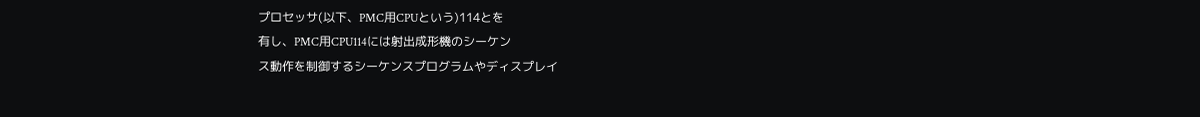プロセッサ(以下、PMC用CPUという)114とを
有し、PMC用CPU114には射出成形機のシーケン
ス動作を制御するシーケンスプログラムやディスプレイ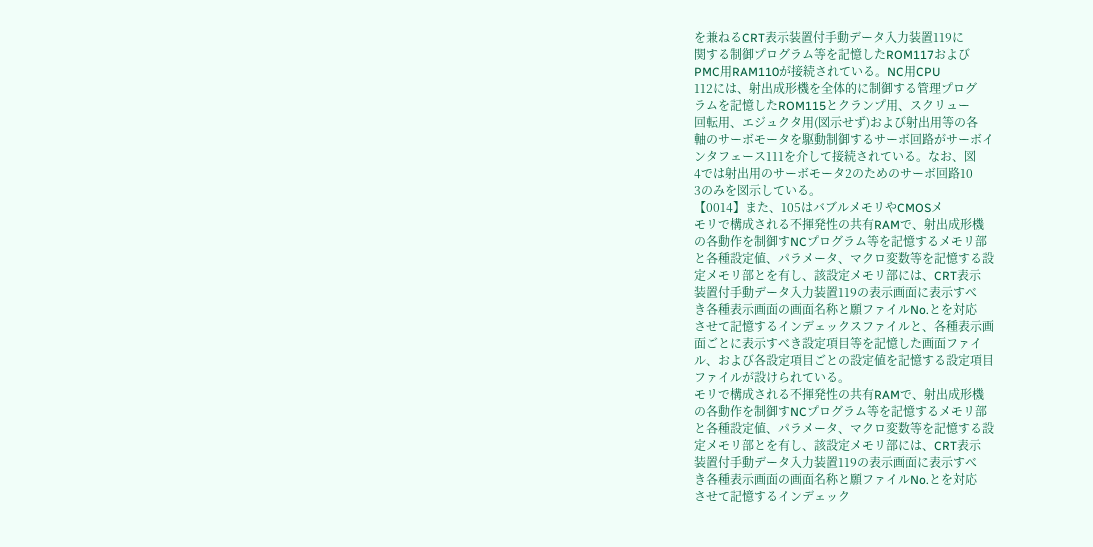を兼ねるCRT表示装置付手動データ入力装置119に
関する制御プログラム等を記憶したROM117および
PMC用RAM110が接続されている。NC用CPU
112には、射出成形機を全体的に制御する管理プログ
ラムを記憶したROM115とクランプ用、スクリュー
回転用、エジュクタ用(図示せず)および射出用等の各
軸のサーボモータを駆動制御するサーボ回路がサーボイ
ンタフェース111を介して接続されている。なお、図
4では射出用のサーボモータ2のためのサーボ回路10
3のみを図示している。
【0014】また、105はバブルメモリやCMOSメ
モリで構成される不揮発性の共有RAMで、射出成形機
の各動作を制御すNCプログラム等を記憶するメモリ部
と各種設定値、パラメータ、マクロ変数等を記憶する設
定メモリ部とを有し、該設定メモリ部には、CRT表示
装置付手動データ入力装置119の表示画面に表示すべ
き各種表示画面の画面名称と願ファイルNo.とを対応
させて記憶するインデェックスファイルと、各種表示画
面ごとに表示すべき設定項目等を記憶した画面ファイ
ル、および各設定項目ごとの設定値を記憶する設定項目
ファイルが設けられている。
モリで構成される不揮発性の共有RAMで、射出成形機
の各動作を制御すNCプログラム等を記憶するメモリ部
と各種設定値、パラメータ、マクロ変数等を記憶する設
定メモリ部とを有し、該設定メモリ部には、CRT表示
装置付手動データ入力装置119の表示画面に表示すべ
き各種表示画面の画面名称と願ファイルNo.とを対応
させて記憶するインデェック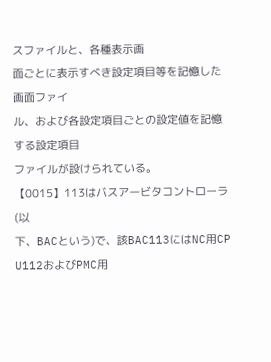スファイルと、各種表示画
面ごとに表示すべき設定項目等を記憶した画面ファイ
ル、および各設定項目ごとの設定値を記憶する設定項目
ファイルが設けられている。
【0015】113はバスアービタコントローラ(以
下、BACという)で、該BAC113にはNC用CP
U112およびPMC用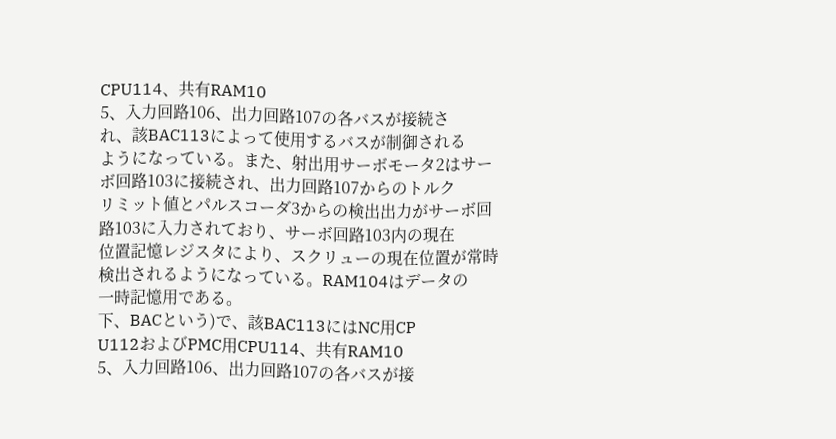CPU114、共有RAM10
5、入力回路106、出力回路107の各バスが接続さ
れ、該BAC113によって使用するバスが制御される
ようになっている。また、射出用サーボモータ2はサー
ボ回路103に接続され、出力回路107からのトルク
リミット値とパルスコーダ3からの検出出力がサーボ回
路103に入力されており、サーボ回路103内の現在
位置記憶レジスタにより、スクリューの現在位置が常時
検出されるようになっている。RAM104はデータの
一時記憶用である。
下、BACという)で、該BAC113にはNC用CP
U112およびPMC用CPU114、共有RAM10
5、入力回路106、出力回路107の各バスが接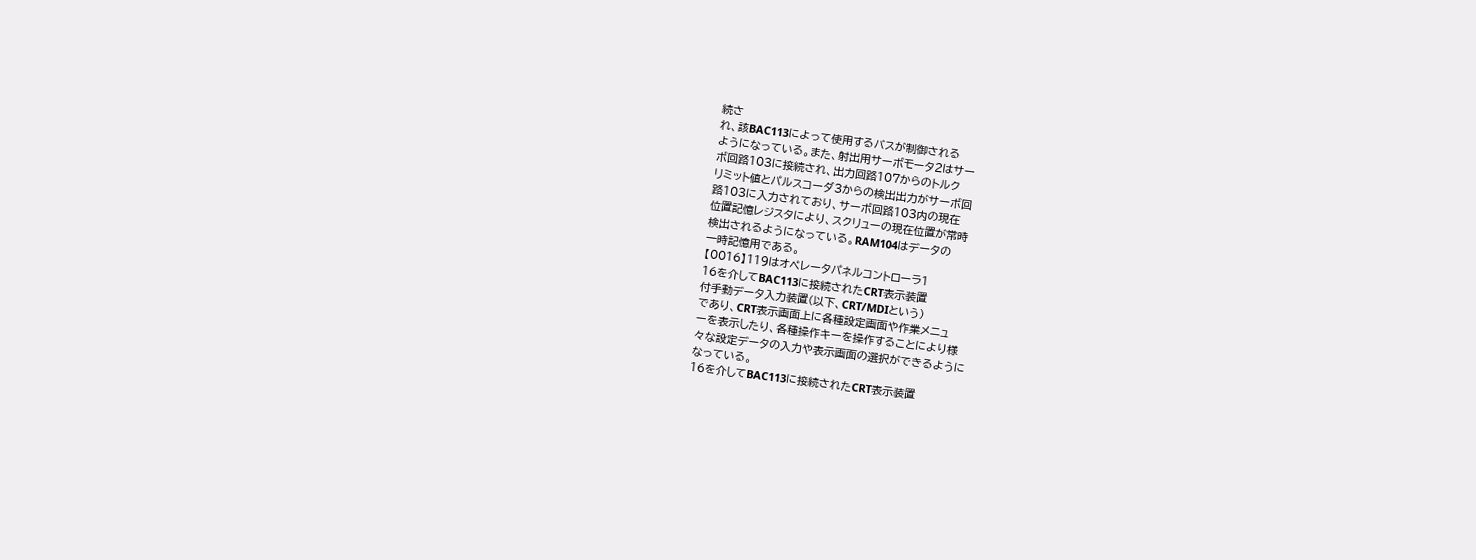続さ
れ、該BAC113によって使用するバスが制御される
ようになっている。また、射出用サーボモータ2はサー
ボ回路103に接続され、出力回路107からのトルク
リミット値とパルスコーダ3からの検出出力がサーボ回
路103に入力されており、サーボ回路103内の現在
位置記憶レジスタにより、スクリューの現在位置が常時
検出されるようになっている。RAM104はデータの
一時記憶用である。
【0016】119はオペレータパネルコントローラ1
16を介してBAC113に接続されたCRT表示装置
付手動データ入力装置(以下、CRT/MDIという)
であり、CRT表示画面上に各種設定画面や作業メニュ
ーを表示したり、各種操作キーを操作することにより様
々な設定データの入力や表示画面の選択ができるように
なっている。
16を介してBAC113に接続されたCRT表示装置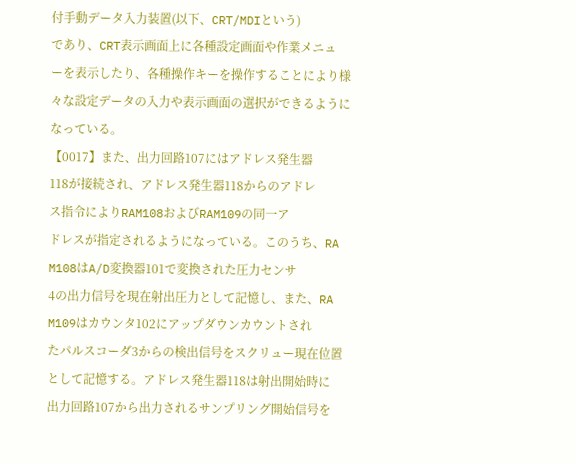付手動データ入力装置(以下、CRT/MDIという)
であり、CRT表示画面上に各種設定画面や作業メニュ
ーを表示したり、各種操作キーを操作することにより様
々な設定データの入力や表示画面の選択ができるように
なっている。
【0017】また、出力回路107にはアドレス発生器
118が接続され、アドレス発生器118からのアドレ
ス指令によりRAM108およびRAM109の同一ア
ドレスが指定されるようになっている。このうち、RA
M108はA/D変換器101で変換された圧力センサ
4の出力信号を現在射出圧力として記憶し、また、RA
M109はカウンタ102にアップダウンカウントされ
たパルスコーダ3からの検出信号をスクリュー現在位置
として記憶する。アドレス発生器118は射出開始時に
出力回路107から出力されるサンプリング開始信号を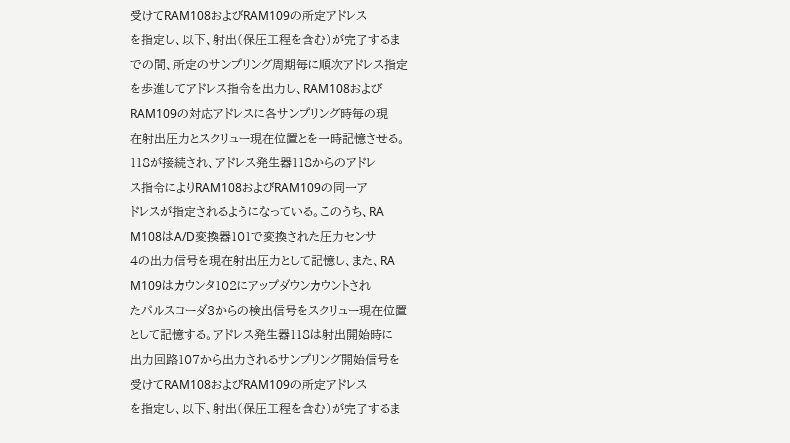受けてRAM108およびRAM109の所定アドレス
を指定し、以下、射出(保圧工程を含む)が完了するま
での間、所定のサンプリング周期毎に順次アドレス指定
を歩進してアドレス指令を出力し、RAM108および
RAM109の対応アドレスに各サンプリング時毎の現
在射出圧力とスクリュー現在位置とを一時記憶させる。
118が接続され、アドレス発生器118からのアドレ
ス指令によりRAM108およびRAM109の同一ア
ドレスが指定されるようになっている。このうち、RA
M108はA/D変換器101で変換された圧力センサ
4の出力信号を現在射出圧力として記憶し、また、RA
M109はカウンタ102にアップダウンカウントされ
たパルスコーダ3からの検出信号をスクリュー現在位置
として記憶する。アドレス発生器118は射出開始時に
出力回路107から出力されるサンプリング開始信号を
受けてRAM108およびRAM109の所定アドレス
を指定し、以下、射出(保圧工程を含む)が完了するま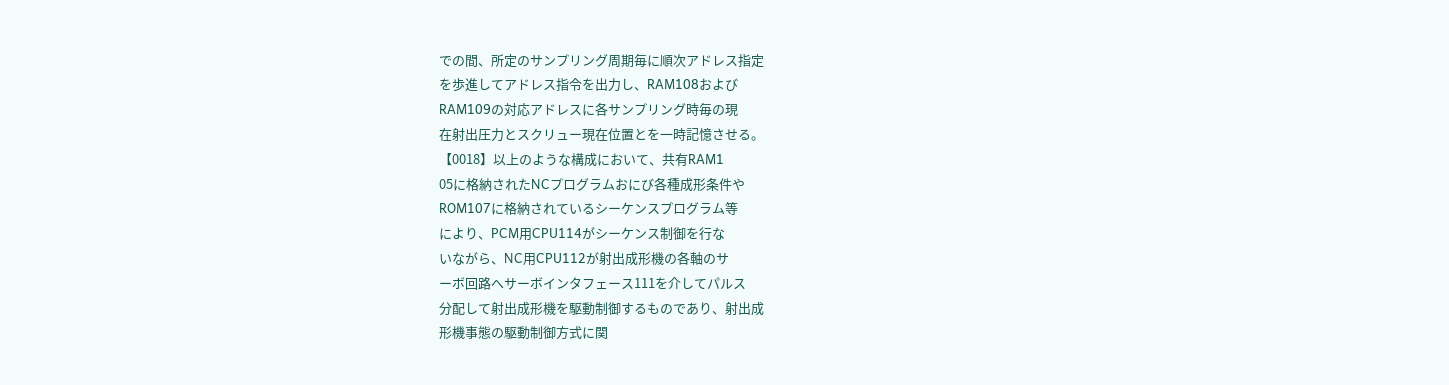での間、所定のサンプリング周期毎に順次アドレス指定
を歩進してアドレス指令を出力し、RAM108および
RAM109の対応アドレスに各サンプリング時毎の現
在射出圧力とスクリュー現在位置とを一時記憶させる。
【0018】以上のような構成において、共有RAM1
05に格納されたNCプログラムおにび各種成形条件や
ROM107に格納されているシーケンスプログラム等
により、PCM用CPU114がシーケンス制御を行な
いながら、NC用CPU112が射出成形機の各軸のサ
ーボ回路へサーボインタフェース111を介してパルス
分配して射出成形機を駆動制御するものであり、射出成
形機事態の駆動制御方式に関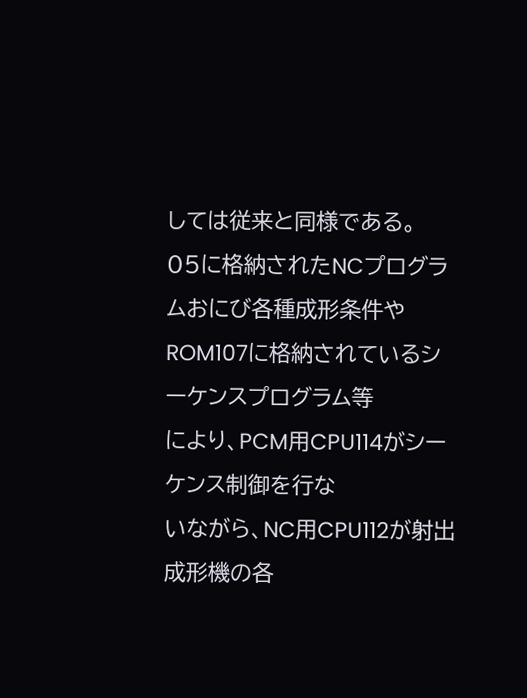しては従来と同様である。
05に格納されたNCプログラムおにび各種成形条件や
ROM107に格納されているシーケンスプログラム等
により、PCM用CPU114がシーケンス制御を行な
いながら、NC用CPU112が射出成形機の各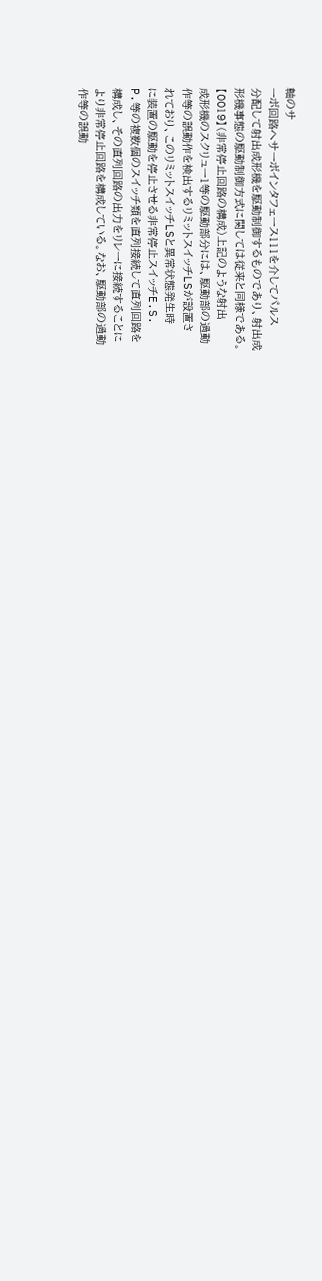軸のサ
ーボ回路へサーボインタフェース111を介してパルス
分配して射出成形機を駆動制御するものであり、射出成
形機事態の駆動制御方式に関しては従来と同様である。
【0019】(非常停止回路の構成)上記のような射出
成形機のスクリュー1等の駆動部分には、駆動部の過動
作等の誤動作を検出するリミットスイッチLSが設置さ
れており、このリミットスイッチLSと異常状態発生時
に装置の駆動を停止させる非常停止スイッチE.S.
P.等の複数個のスイッチ類を直列接続して直列回路を
構成し、その直列回路の出力をリレーに接続することに
より非常停止回路を構成している。なお、駆動部の過動
作等の誤動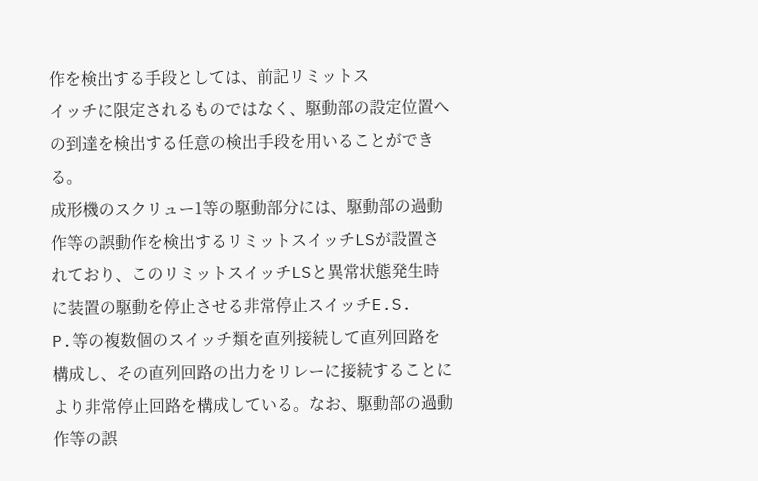作を検出する手段としては、前記リミットス
イッチに限定されるものではなく、駆動部の設定位置へ
の到達を検出する任意の検出手段を用いることができ
る。
成形機のスクリュー1等の駆動部分には、駆動部の過動
作等の誤動作を検出するリミットスイッチLSが設置さ
れており、このリミットスイッチLSと異常状態発生時
に装置の駆動を停止させる非常停止スイッチE.S.
P.等の複数個のスイッチ類を直列接続して直列回路を
構成し、その直列回路の出力をリレーに接続することに
より非常停止回路を構成している。なお、駆動部の過動
作等の誤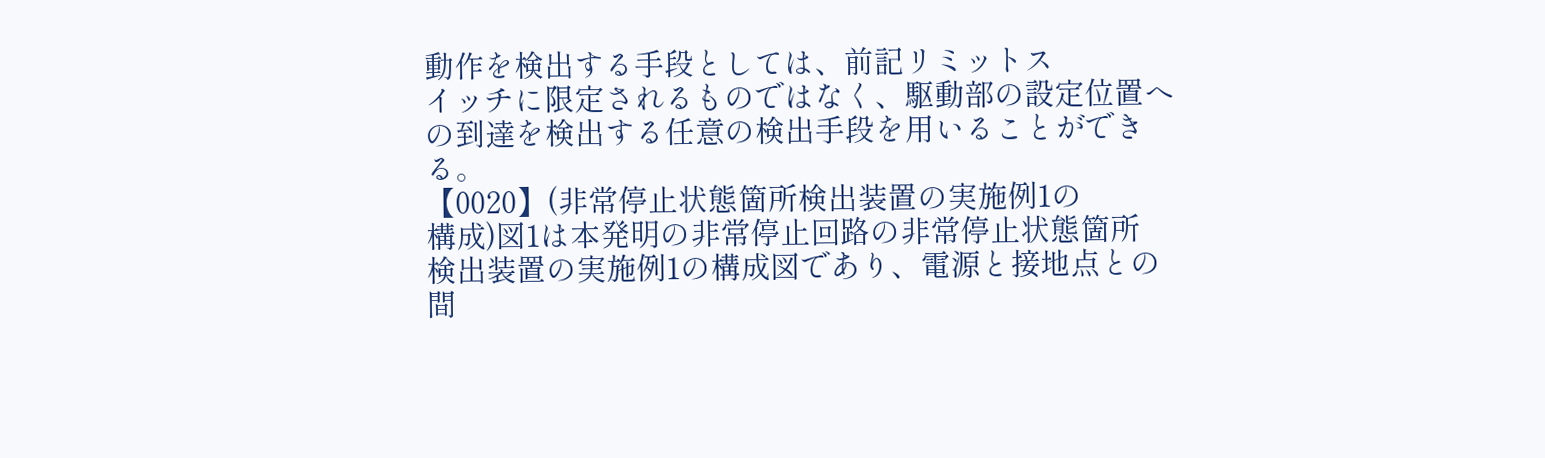動作を検出する手段としては、前記リミットス
イッチに限定されるものではなく、駆動部の設定位置へ
の到達を検出する任意の検出手段を用いることができ
る。
【0020】(非常停止状態箇所検出装置の実施例1の
構成)図1は本発明の非常停止回路の非常停止状態箇所
検出装置の実施例1の構成図であり、電源と接地点との
間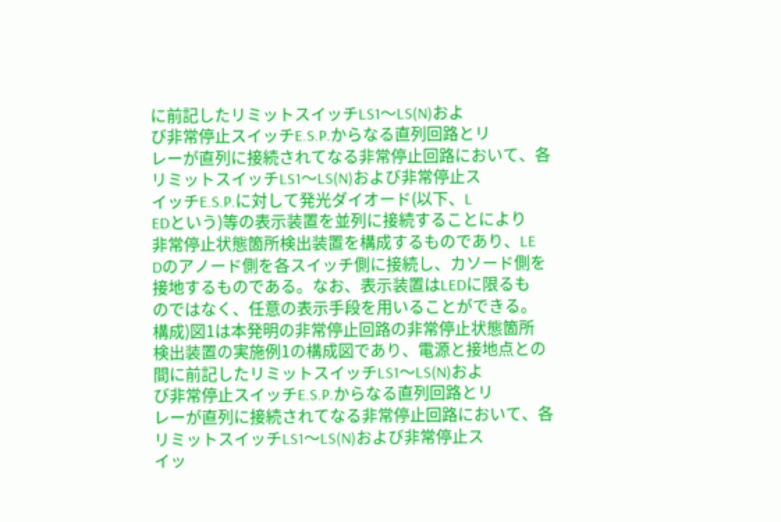に前記したリミットスイッチLS1〜LS(N)およ
び非常停止スイッチE.S.P.からなる直列回路とリ
レーが直列に接続されてなる非常停止回路において、各
リミットスイッチLS1〜LS(N)および非常停止ス
イッチE.S.P.に対して発光ダイオード(以下、L
EDという)等の表示装置を並列に接続することにより
非常停止状態箇所検出装置を構成するものであり、LE
Dのアノード側を各スイッチ側に接続し、カソード側を
接地するものである。なお、表示装置はLEDに限るも
のではなく、任意の表示手段を用いることができる。
構成)図1は本発明の非常停止回路の非常停止状態箇所
検出装置の実施例1の構成図であり、電源と接地点との
間に前記したリミットスイッチLS1〜LS(N)およ
び非常停止スイッチE.S.P.からなる直列回路とリ
レーが直列に接続されてなる非常停止回路において、各
リミットスイッチLS1〜LS(N)および非常停止ス
イッ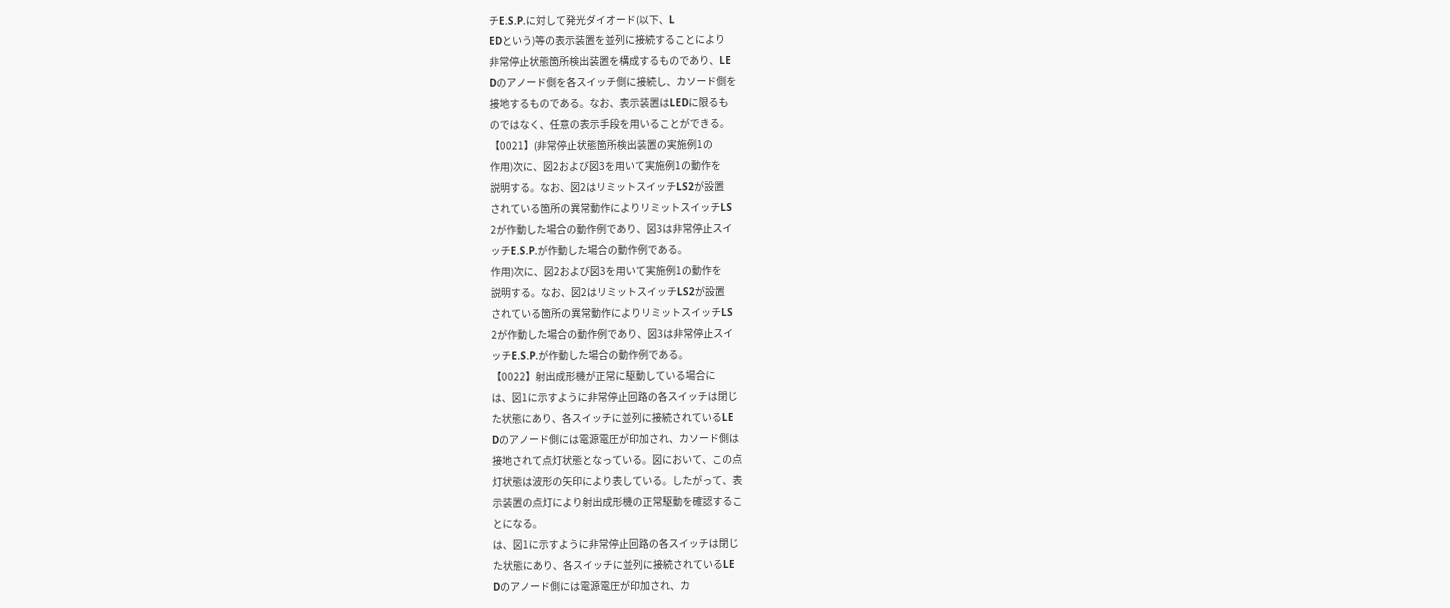チE.S.P.に対して発光ダイオード(以下、L
EDという)等の表示装置を並列に接続することにより
非常停止状態箇所検出装置を構成するものであり、LE
Dのアノード側を各スイッチ側に接続し、カソード側を
接地するものである。なお、表示装置はLEDに限るも
のではなく、任意の表示手段を用いることができる。
【0021】(非常停止状態箇所検出装置の実施例1の
作用)次に、図2および図3を用いて実施例1の動作を
説明する。なお、図2はリミットスイッチLS2が設置
されている箇所の異常動作によりリミットスイッチLS
2が作動した場合の動作例であり、図3は非常停止スイ
ッチE.S.P.が作動した場合の動作例である。
作用)次に、図2および図3を用いて実施例1の動作を
説明する。なお、図2はリミットスイッチLS2が設置
されている箇所の異常動作によりリミットスイッチLS
2が作動した場合の動作例であり、図3は非常停止スイ
ッチE.S.P.が作動した場合の動作例である。
【0022】射出成形機が正常に駆動している場合に
は、図1に示すように非常停止回路の各スイッチは閉じ
た状態にあり、各スイッチに並列に接続されているLE
Dのアノード側には電源電圧が印加され、カソード側は
接地されて点灯状態となっている。図において、この点
灯状態は波形の矢印により表している。したがって、表
示装置の点灯により射出成形機の正常駆動を確認するこ
とになる。
は、図1に示すように非常停止回路の各スイッチは閉じ
た状態にあり、各スイッチに並列に接続されているLE
Dのアノード側には電源電圧が印加され、カ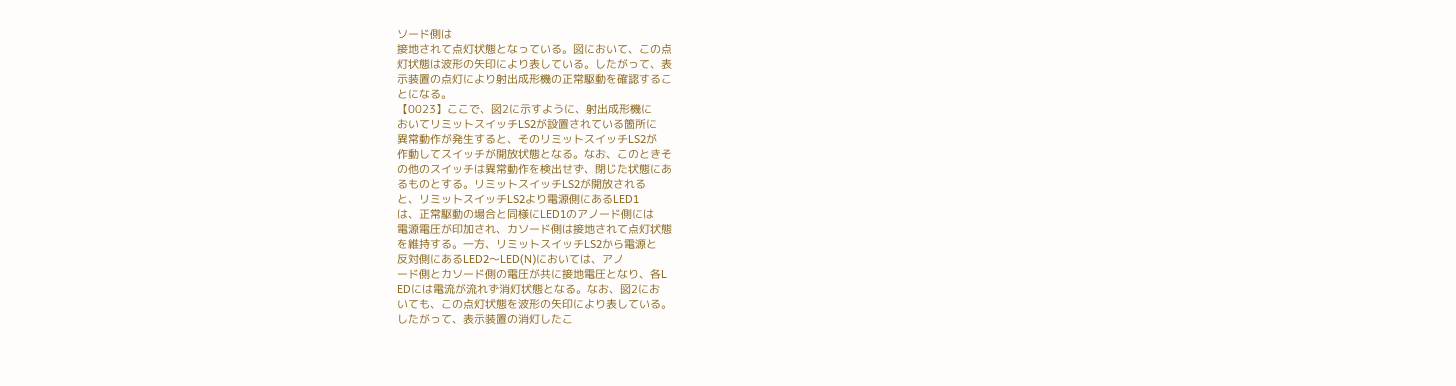ソード側は
接地されて点灯状態となっている。図において、この点
灯状態は波形の矢印により表している。したがって、表
示装置の点灯により射出成形機の正常駆動を確認するこ
とになる。
【0023】ここで、図2に示すように、射出成形機に
おいてリミットスイッチLS2が設置されている箇所に
異常動作が発生すると、そのリミットスイッチLS2が
作動してスイッチが開放状態となる。なお、このときそ
の他のスイッチは異常動作を検出せず、閉じた状態にあ
るものとする。リミットスイッチLS2が開放される
と、リミットスイッチLS2より電源側にあるLED1
は、正常駆動の場合と同様にLED1のアノード側には
電源電圧が印加され、カソード側は接地されて点灯状態
を維持する。一方、リミットスイッチLS2から電源と
反対側にあるLED2〜LED(N)においては、アノ
ード側とカソード側の電圧が共に接地電圧となり、各L
EDには電流が流れず消灯状態となる。なお、図2にお
いても、この点灯状態を波形の矢印により表している。
したがって、表示装置の消灯したこ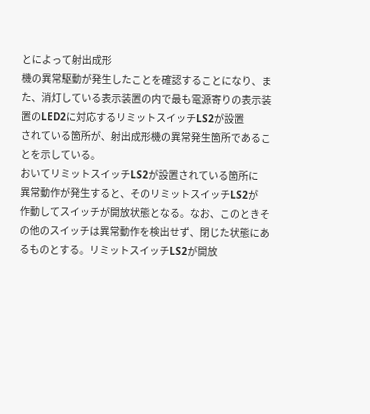とによって射出成形
機の異常駆動が発生したことを確認することになり、ま
た、消灯している表示装置の内で最も電源寄りの表示装
置のLED2に対応するリミットスイッチLS2が設置
されている箇所が、射出成形機の異常発生箇所であるこ
とを示している。
おいてリミットスイッチLS2が設置されている箇所に
異常動作が発生すると、そのリミットスイッチLS2が
作動してスイッチが開放状態となる。なお、このときそ
の他のスイッチは異常動作を検出せず、閉じた状態にあ
るものとする。リミットスイッチLS2が開放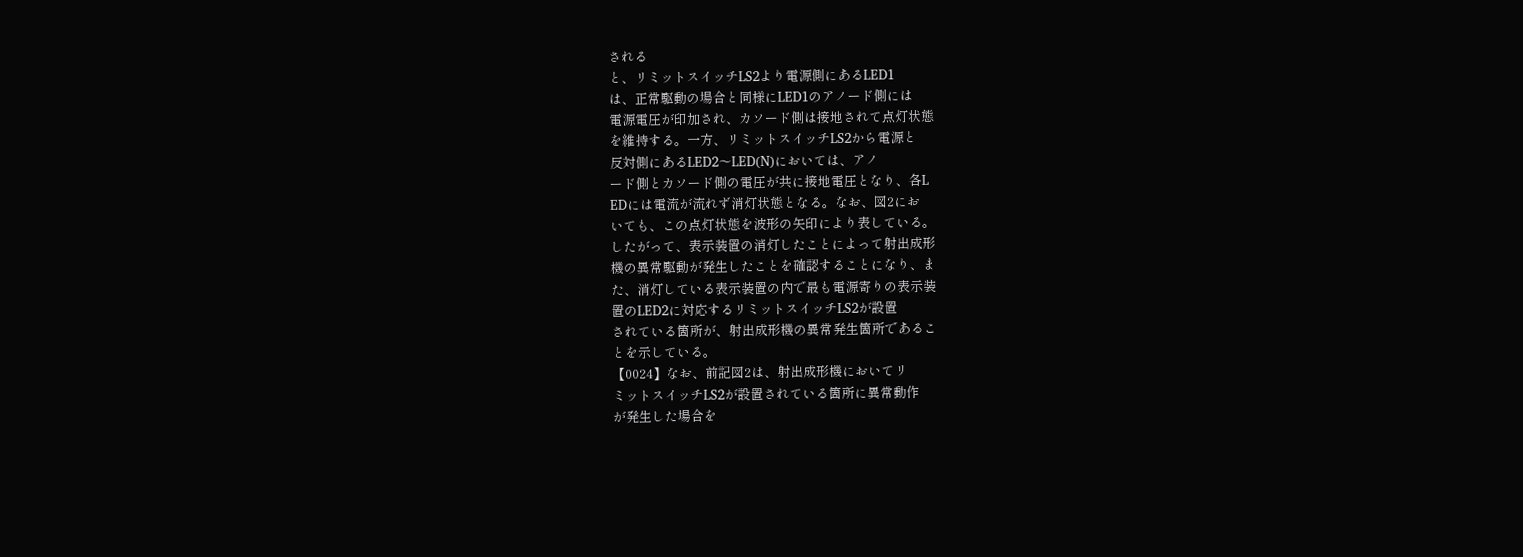される
と、リミットスイッチLS2より電源側にあるLED1
は、正常駆動の場合と同様にLED1のアノード側には
電源電圧が印加され、カソード側は接地されて点灯状態
を維持する。一方、リミットスイッチLS2から電源と
反対側にあるLED2〜LED(N)においては、アノ
ード側とカソード側の電圧が共に接地電圧となり、各L
EDには電流が流れず消灯状態となる。なお、図2にお
いても、この点灯状態を波形の矢印により表している。
したがって、表示装置の消灯したことによって射出成形
機の異常駆動が発生したことを確認することになり、ま
た、消灯している表示装置の内で最も電源寄りの表示装
置のLED2に対応するリミットスイッチLS2が設置
されている箇所が、射出成形機の異常発生箇所であるこ
とを示している。
【0024】なお、前記図2は、射出成形機においてリ
ミットスイッチLS2が設置されている箇所に異常動作
が発生した場合を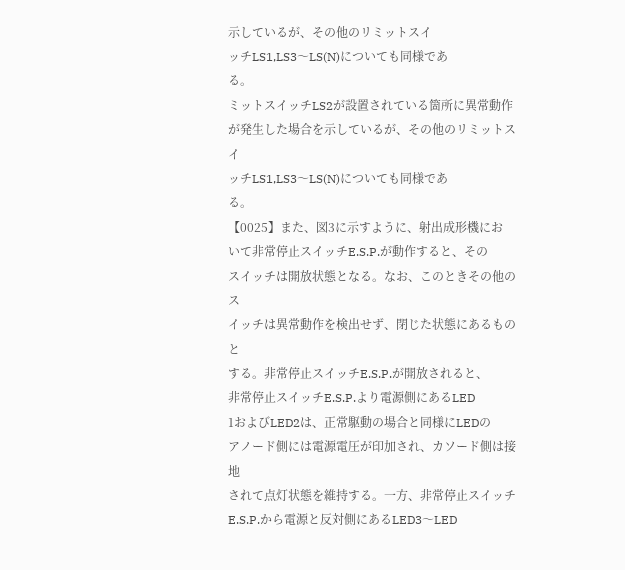示しているが、その他のリミットスイ
ッチLS1,LS3〜LS(N)についても同様であ
る。
ミットスイッチLS2が設置されている箇所に異常動作
が発生した場合を示しているが、その他のリミットスイ
ッチLS1,LS3〜LS(N)についても同様であ
る。
【0025】また、図3に示すように、射出成形機にお
いて非常停止スイッチE.S.P.が動作すると、その
スイッチは開放状態となる。なお、このときその他のス
イッチは異常動作を検出せず、閉じた状態にあるものと
する。非常停止スイッチE.S.P.が開放されると、
非常停止スイッチE.S.P.より電源側にあるLED
1およびLED2は、正常駆動の場合と同様にLEDの
アノード側には電源電圧が印加され、カソード側は接地
されて点灯状態を維持する。一方、非常停止スイッチ
E.S.P.から電源と反対側にあるLED3〜LED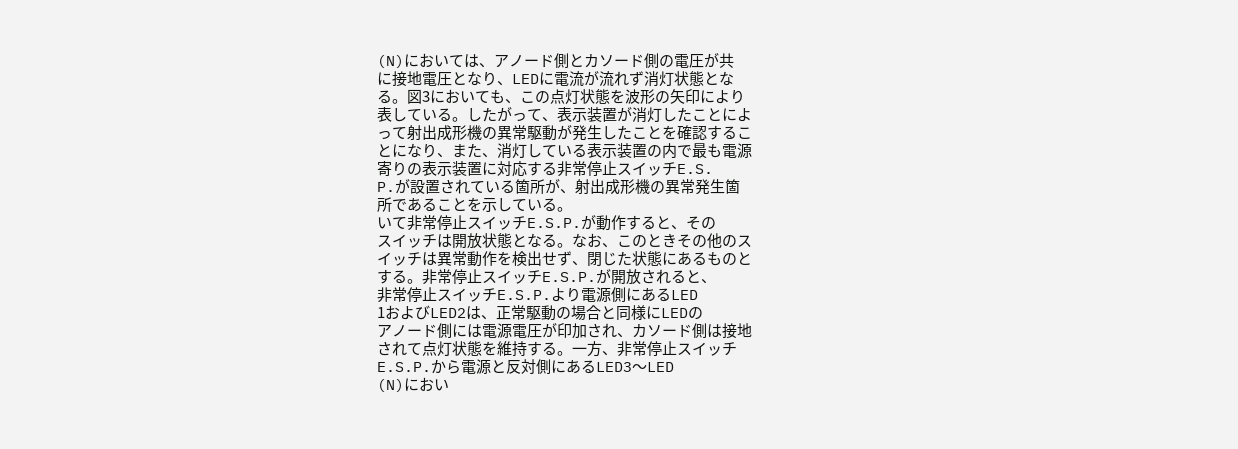(N)においては、アノード側とカソード側の電圧が共
に接地電圧となり、LEDに電流が流れず消灯状態とな
る。図3においても、この点灯状態を波形の矢印により
表している。したがって、表示装置が消灯したことによ
って射出成形機の異常駆動が発生したことを確認するこ
とになり、また、消灯している表示装置の内で最も電源
寄りの表示装置に対応する非常停止スイッチE.S.
P.が設置されている箇所が、射出成形機の異常発生箇
所であることを示している。
いて非常停止スイッチE.S.P.が動作すると、その
スイッチは開放状態となる。なお、このときその他のス
イッチは異常動作を検出せず、閉じた状態にあるものと
する。非常停止スイッチE.S.P.が開放されると、
非常停止スイッチE.S.P.より電源側にあるLED
1およびLED2は、正常駆動の場合と同様にLEDの
アノード側には電源電圧が印加され、カソード側は接地
されて点灯状態を維持する。一方、非常停止スイッチ
E.S.P.から電源と反対側にあるLED3〜LED
(N)におい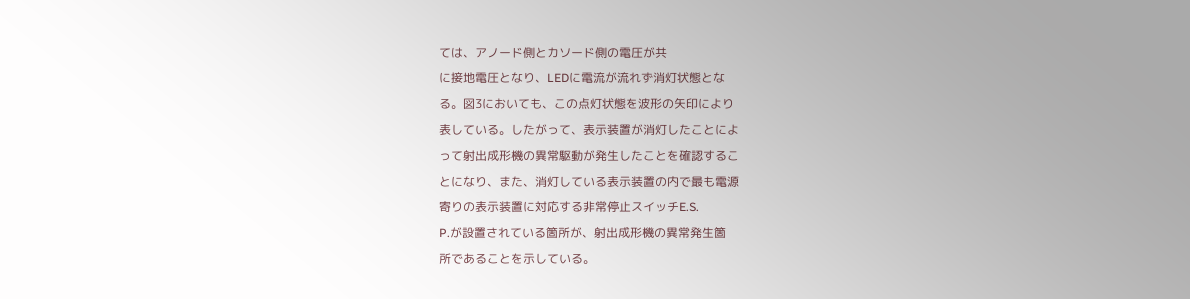ては、アノード側とカソード側の電圧が共
に接地電圧となり、LEDに電流が流れず消灯状態とな
る。図3においても、この点灯状態を波形の矢印により
表している。したがって、表示装置が消灯したことによ
って射出成形機の異常駆動が発生したことを確認するこ
とになり、また、消灯している表示装置の内で最も電源
寄りの表示装置に対応する非常停止スイッチE.S.
P.が設置されている箇所が、射出成形機の異常発生箇
所であることを示している。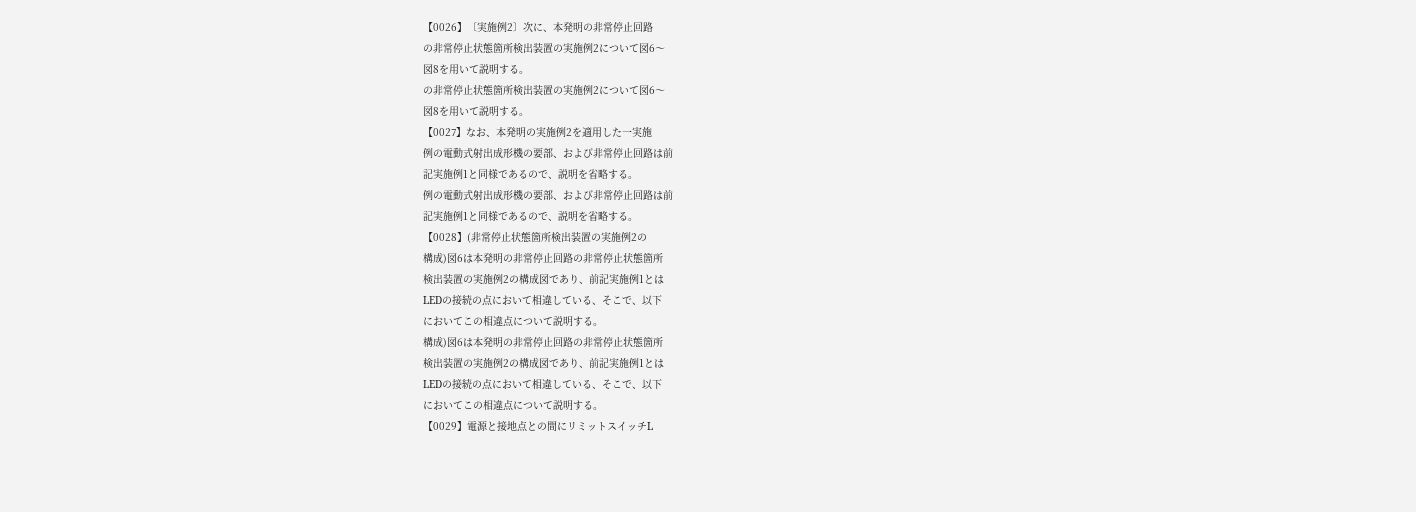【0026】〔実施例2〕次に、本発明の非常停止回路
の非常停止状態箇所検出装置の実施例2について図6〜
図8を用いて説明する。
の非常停止状態箇所検出装置の実施例2について図6〜
図8を用いて説明する。
【0027】なお、本発明の実施例2を適用した一実施
例の電動式射出成形機の要部、および非常停止回路は前
記実施例1と同様であるので、説明を省略する。
例の電動式射出成形機の要部、および非常停止回路は前
記実施例1と同様であるので、説明を省略する。
【0028】(非常停止状態箇所検出装置の実施例2の
構成)図6は本発明の非常停止回路の非常停止状態箇所
検出装置の実施例2の構成図であり、前記実施例1とは
LEDの接続の点において相違している、そこで、以下
においてこの相違点について説明する。
構成)図6は本発明の非常停止回路の非常停止状態箇所
検出装置の実施例2の構成図であり、前記実施例1とは
LEDの接続の点において相違している、そこで、以下
においてこの相違点について説明する。
【0029】電源と接地点との間にリミットスイッチL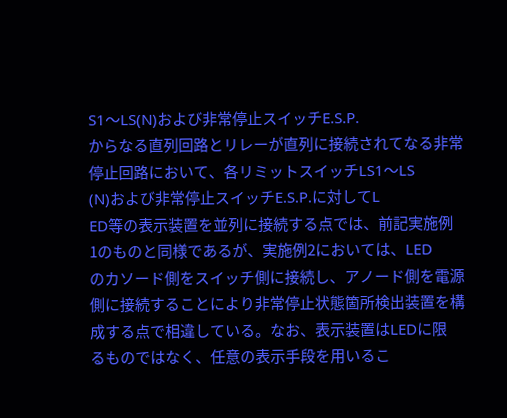S1〜LS(N)および非常停止スイッチE.S.P.
からなる直列回路とリレーが直列に接続されてなる非常
停止回路において、各リミットスイッチLS1〜LS
(N)および非常停止スイッチE.S.P.に対してL
ED等の表示装置を並列に接続する点では、前記実施例
1のものと同様であるが、実施例2においては、LED
のカソード側をスイッチ側に接続し、アノード側を電源
側に接続することにより非常停止状態箇所検出装置を構
成する点で相違している。なお、表示装置はLEDに限
るものではなく、任意の表示手段を用いるこ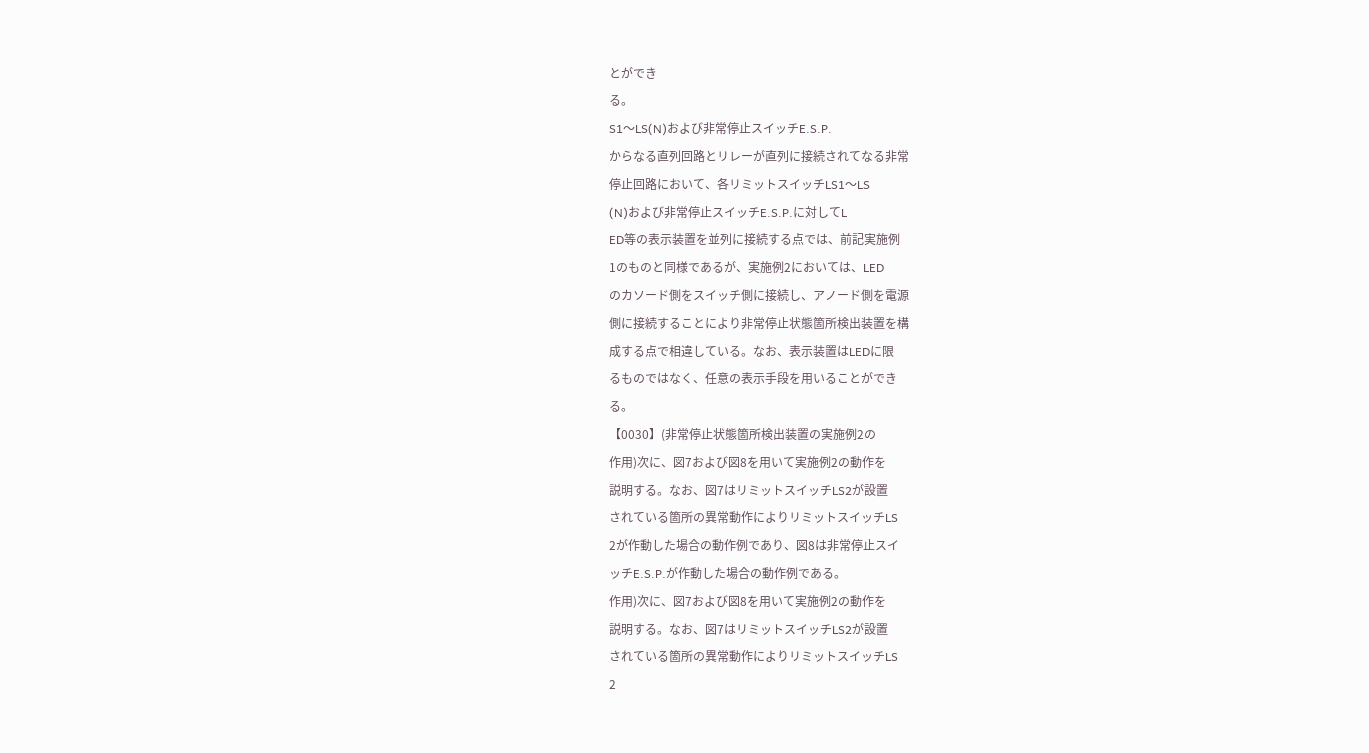とができ
る。
S1〜LS(N)および非常停止スイッチE.S.P.
からなる直列回路とリレーが直列に接続されてなる非常
停止回路において、各リミットスイッチLS1〜LS
(N)および非常停止スイッチE.S.P.に対してL
ED等の表示装置を並列に接続する点では、前記実施例
1のものと同様であるが、実施例2においては、LED
のカソード側をスイッチ側に接続し、アノード側を電源
側に接続することにより非常停止状態箇所検出装置を構
成する点で相違している。なお、表示装置はLEDに限
るものではなく、任意の表示手段を用いることができ
る。
【0030】(非常停止状態箇所検出装置の実施例2の
作用)次に、図7および図8を用いて実施例2の動作を
説明する。なお、図7はリミットスイッチLS2が設置
されている箇所の異常動作によりリミットスイッチLS
2が作動した場合の動作例であり、図8は非常停止スイ
ッチE.S.P.が作動した場合の動作例である。
作用)次に、図7および図8を用いて実施例2の動作を
説明する。なお、図7はリミットスイッチLS2が設置
されている箇所の異常動作によりリミットスイッチLS
2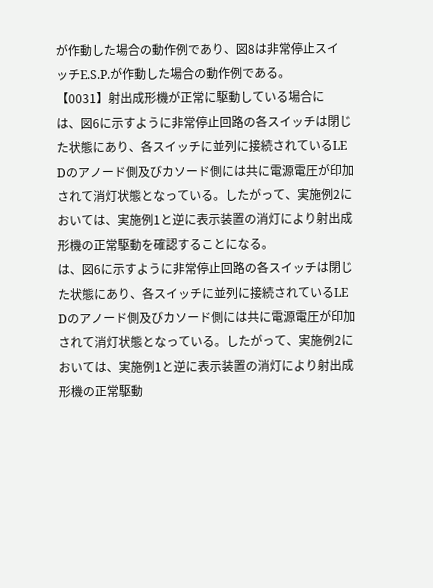が作動した場合の動作例であり、図8は非常停止スイ
ッチE.S.P.が作動した場合の動作例である。
【0031】射出成形機が正常に駆動している場合に
は、図6に示すように非常停止回路の各スイッチは閉じ
た状態にあり、各スイッチに並列に接続されているLE
Dのアノード側及びカソード側には共に電源電圧が印加
されて消灯状態となっている。したがって、実施例2に
おいては、実施例1と逆に表示装置の消灯により射出成
形機の正常駆動を確認することになる。
は、図6に示すように非常停止回路の各スイッチは閉じ
た状態にあり、各スイッチに並列に接続されているLE
Dのアノード側及びカソード側には共に電源電圧が印加
されて消灯状態となっている。したがって、実施例2に
おいては、実施例1と逆に表示装置の消灯により射出成
形機の正常駆動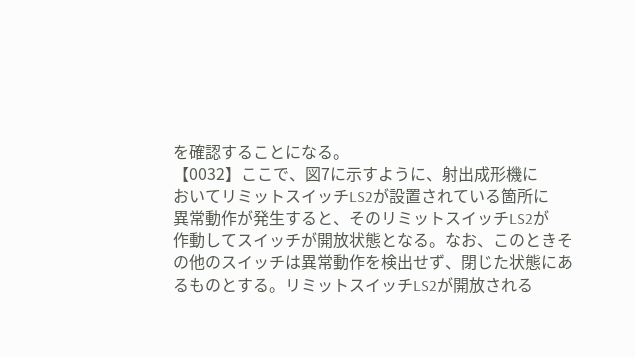を確認することになる。
【0032】ここで、図7に示すように、射出成形機に
おいてリミットスイッチLS2が設置されている箇所に
異常動作が発生すると、そのリミットスイッチLS2が
作動してスイッチが開放状態となる。なお、このときそ
の他のスイッチは異常動作を検出せず、閉じた状態にあ
るものとする。リミットスイッチLS2が開放される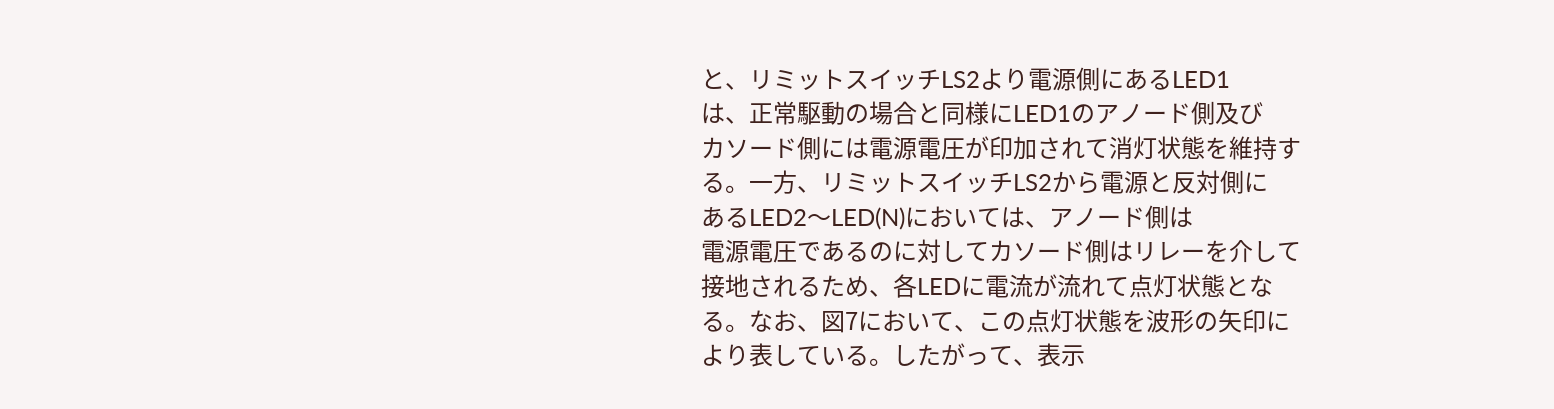と、リミットスイッチLS2より電源側にあるLED1
は、正常駆動の場合と同様にLED1のアノード側及び
カソード側には電源電圧が印加されて消灯状態を維持す
る。一方、リミットスイッチLS2から電源と反対側に
あるLED2〜LED(N)においては、アノード側は
電源電圧であるのに対してカソード側はリレーを介して
接地されるため、各LEDに電流が流れて点灯状態とな
る。なお、図7において、この点灯状態を波形の矢印に
より表している。したがって、表示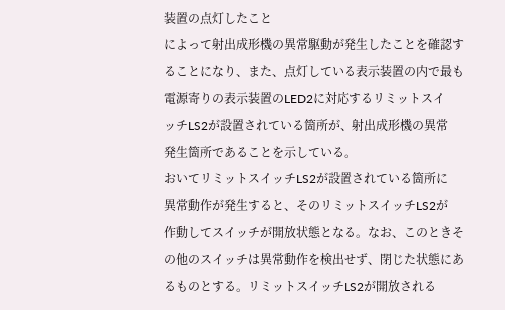装置の点灯したこと
によって射出成形機の異常駆動が発生したことを確認す
ることになり、また、点灯している表示装置の内で最も
電源寄りの表示装置のLED2に対応するリミットスイ
ッチLS2が設置されている箇所が、射出成形機の異常
発生箇所であることを示している。
おいてリミットスイッチLS2が設置されている箇所に
異常動作が発生すると、そのリミットスイッチLS2が
作動してスイッチが開放状態となる。なお、このときそ
の他のスイッチは異常動作を検出せず、閉じた状態にあ
るものとする。リミットスイッチLS2が開放される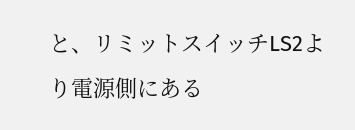と、リミットスイッチLS2より電源側にある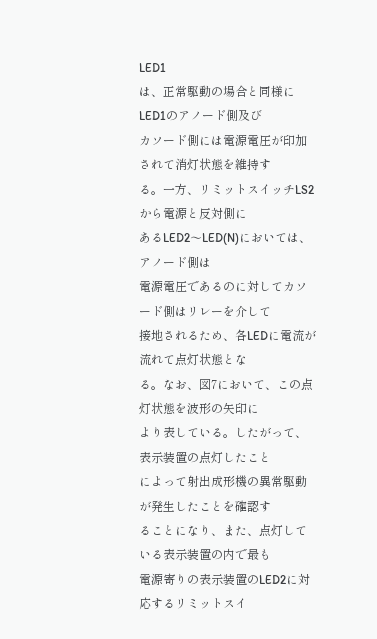LED1
は、正常駆動の場合と同様にLED1のアノード側及び
カソード側には電源電圧が印加されて消灯状態を維持す
る。一方、リミットスイッチLS2から電源と反対側に
あるLED2〜LED(N)においては、アノード側は
電源電圧であるのに対してカソード側はリレーを介して
接地されるため、各LEDに電流が流れて点灯状態とな
る。なお、図7において、この点灯状態を波形の矢印に
より表している。したがって、表示装置の点灯したこと
によって射出成形機の異常駆動が発生したことを確認す
ることになり、また、点灯している表示装置の内で最も
電源寄りの表示装置のLED2に対応するリミットスイ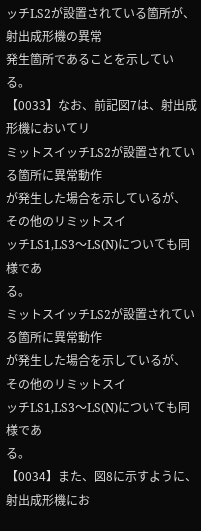ッチLS2が設置されている箇所が、射出成形機の異常
発生箇所であることを示している。
【0033】なお、前記図7は、射出成形機においてリ
ミットスイッチLS2が設置されている箇所に異常動作
が発生した場合を示しているが、その他のリミットスイ
ッチLS1,LS3〜LS(N)についても同様であ
る。
ミットスイッチLS2が設置されている箇所に異常動作
が発生した場合を示しているが、その他のリミットスイ
ッチLS1,LS3〜LS(N)についても同様であ
る。
【0034】また、図8に示すように、射出成形機にお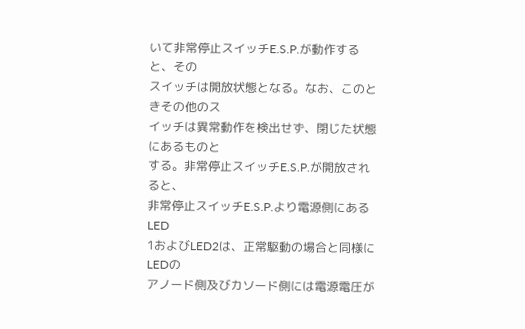いて非常停止スイッチE.S.P.が動作すると、その
スイッチは開放状態となる。なお、このときその他のス
イッチは異常動作を検出せず、閉じた状態にあるものと
する。非常停止スイッチE.S.P.が開放されると、
非常停止スイッチE.S.P.より電源側にあるLED
1およびLED2は、正常駆動の場合と同様にLEDの
アノード側及びカソード側には電源電圧が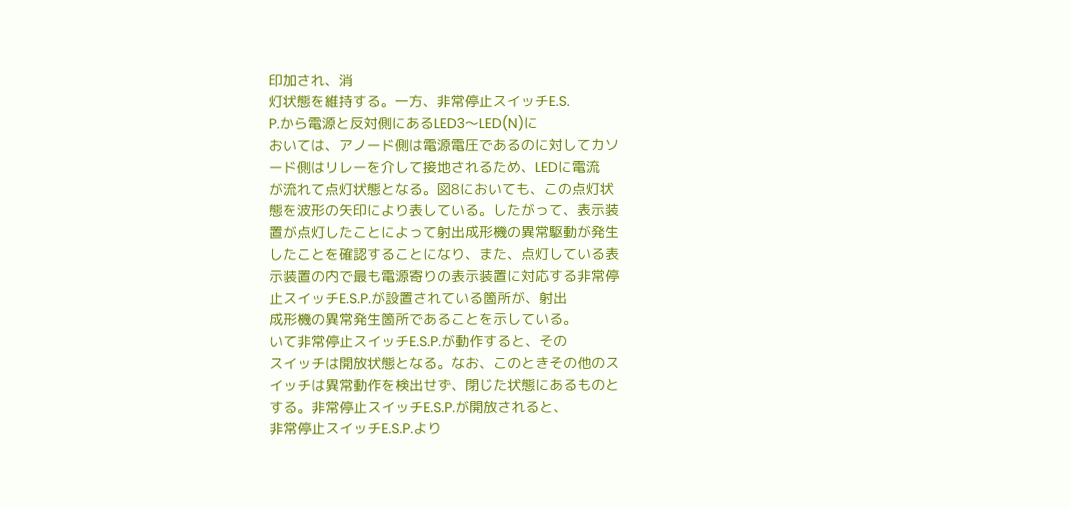印加され、消
灯状態を維持する。一方、非常停止スイッチE.S.
P.から電源と反対側にあるLED3〜LED(N)に
おいては、アノード側は電源電圧であるのに対してカソ
ード側はリレーを介して接地されるため、LEDに電流
が流れて点灯状態となる。図8においても、この点灯状
態を波形の矢印により表している。したがって、表示装
置が点灯したことによって射出成形機の異常駆動が発生
したことを確認することになり、また、点灯している表
示装置の内で最も電源寄りの表示装置に対応する非常停
止スイッチE.S.P.が設置されている箇所が、射出
成形機の異常発生箇所であることを示している。
いて非常停止スイッチE.S.P.が動作すると、その
スイッチは開放状態となる。なお、このときその他のス
イッチは異常動作を検出せず、閉じた状態にあるものと
する。非常停止スイッチE.S.P.が開放されると、
非常停止スイッチE.S.P.より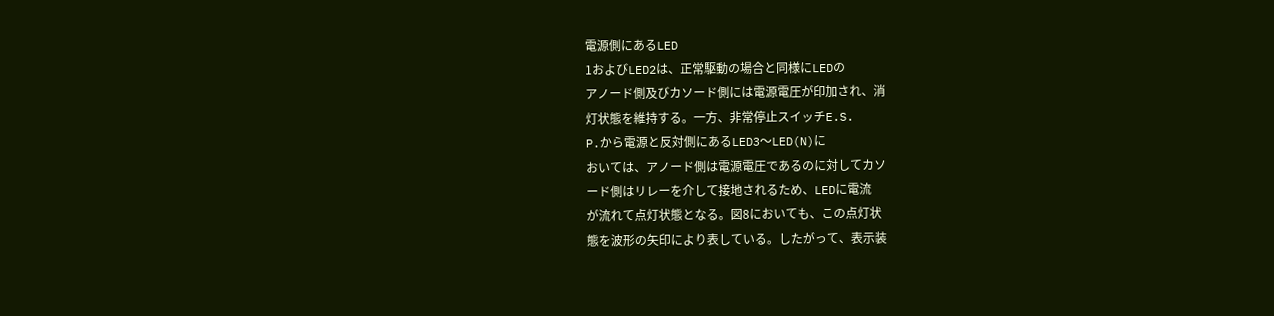電源側にあるLED
1およびLED2は、正常駆動の場合と同様にLEDの
アノード側及びカソード側には電源電圧が印加され、消
灯状態を維持する。一方、非常停止スイッチE.S.
P.から電源と反対側にあるLED3〜LED(N)に
おいては、アノード側は電源電圧であるのに対してカソ
ード側はリレーを介して接地されるため、LEDに電流
が流れて点灯状態となる。図8においても、この点灯状
態を波形の矢印により表している。したがって、表示装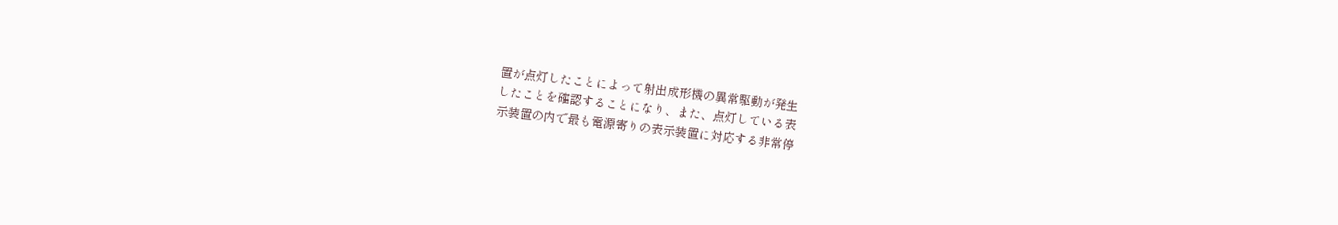置が点灯したことによって射出成形機の異常駆動が発生
したことを確認することになり、また、点灯している表
示装置の内で最も電源寄りの表示装置に対応する非常停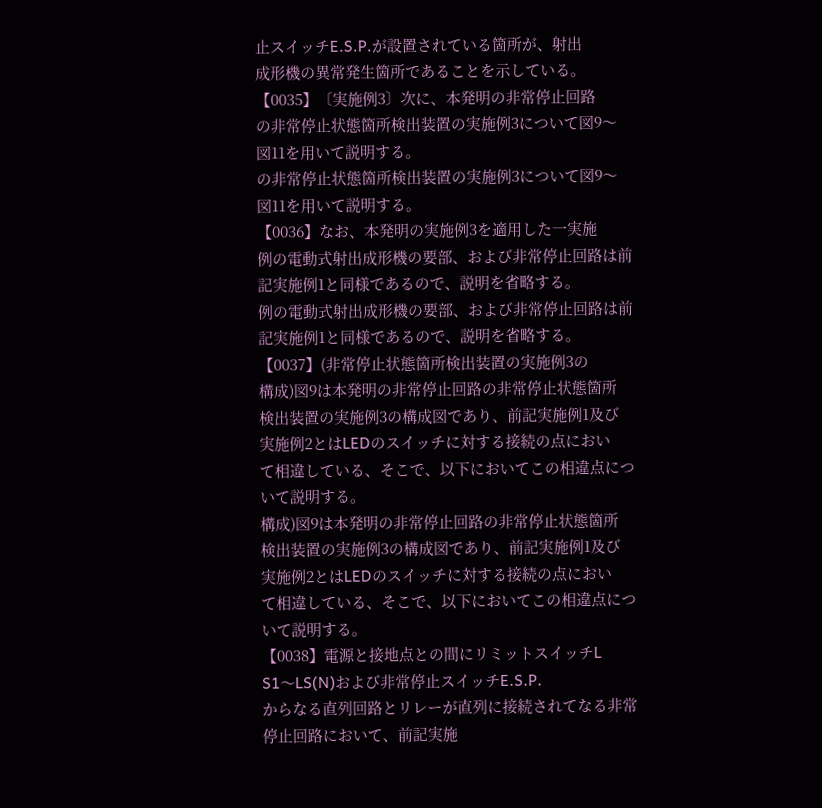止スイッチE.S.P.が設置されている箇所が、射出
成形機の異常発生箇所であることを示している。
【0035】〔実施例3〕次に、本発明の非常停止回路
の非常停止状態箇所検出装置の実施例3について図9〜
図11を用いて説明する。
の非常停止状態箇所検出装置の実施例3について図9〜
図11を用いて説明する。
【0036】なお、本発明の実施例3を適用した一実施
例の電動式射出成形機の要部、および非常停止回路は前
記実施例1と同様であるので、説明を省略する。
例の電動式射出成形機の要部、および非常停止回路は前
記実施例1と同様であるので、説明を省略する。
【0037】(非常停止状態箇所検出装置の実施例3の
構成)図9は本発明の非常停止回路の非常停止状態箇所
検出装置の実施例3の構成図であり、前記実施例1及び
実施例2とはLEDのスイッチに対する接続の点におい
て相違している、そこで、以下においてこの相違点につ
いて説明する。
構成)図9は本発明の非常停止回路の非常停止状態箇所
検出装置の実施例3の構成図であり、前記実施例1及び
実施例2とはLEDのスイッチに対する接続の点におい
て相違している、そこで、以下においてこの相違点につ
いて説明する。
【0038】電源と接地点との間にリミットスイッチL
S1〜LS(N)および非常停止スイッチE.S.P.
からなる直列回路とリレーが直列に接続されてなる非常
停止回路において、前記実施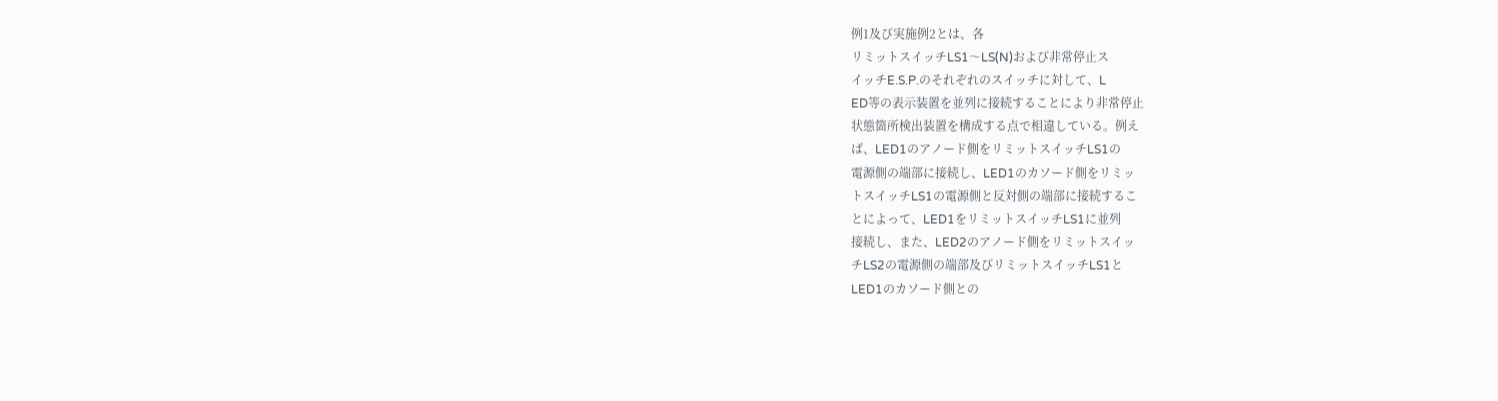例1及び実施例2とは、各
リミットスイッチLS1〜LS(N)および非常停止ス
イッチE.S.P.のそれぞれのスイッチに対して、L
ED等の表示装置を並列に接続することにより非常停止
状態箇所検出装置を構成する点で相違している。例え
ば、LED1のアノード側をリミットスイッチLS1の
電源側の端部に接続し、LED1のカソード側をリミッ
トスイッチLS1の電源側と反対側の端部に接続するこ
とによって、LED1をリミットスイッチLS1に並列
接続し、また、LED2のアノード側をリミットスイッ
チLS2の電源側の端部及びリミットスイッチLS1と
LED1のカソード側との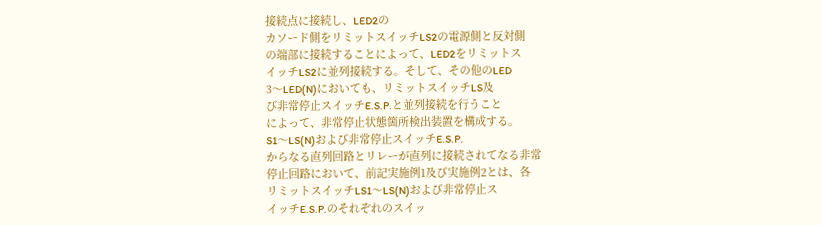接続点に接続し、LED2の
カソード側をリミットスイッチLS2の電源側と反対側
の端部に接続することによって、LED2をリミットス
イッチLS2に並列接続する。そして、その他のLED
3〜LED(N)においても、リミットスイッチLS及
び非常停止スイッチE.S.P.と並列接続を行うこと
によって、非常停止状態箇所検出装置を構成する。
S1〜LS(N)および非常停止スイッチE.S.P.
からなる直列回路とリレーが直列に接続されてなる非常
停止回路において、前記実施例1及び実施例2とは、各
リミットスイッチLS1〜LS(N)および非常停止ス
イッチE.S.P.のそれぞれのスイッ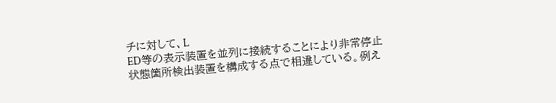チに対して、L
ED等の表示装置を並列に接続することにより非常停止
状態箇所検出装置を構成する点で相違している。例え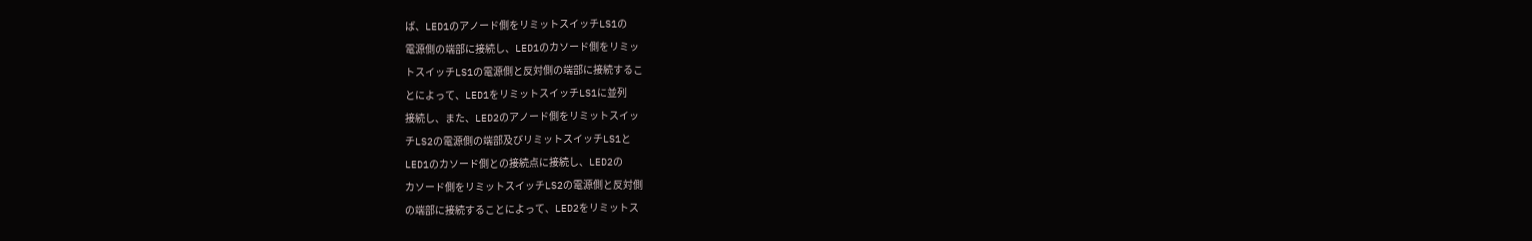ば、LED1のアノード側をリミットスイッチLS1の
電源側の端部に接続し、LED1のカソード側をリミッ
トスイッチLS1の電源側と反対側の端部に接続するこ
とによって、LED1をリミットスイッチLS1に並列
接続し、また、LED2のアノード側をリミットスイッ
チLS2の電源側の端部及びリミットスイッチLS1と
LED1のカソード側との接続点に接続し、LED2の
カソード側をリミットスイッチLS2の電源側と反対側
の端部に接続することによって、LED2をリミットス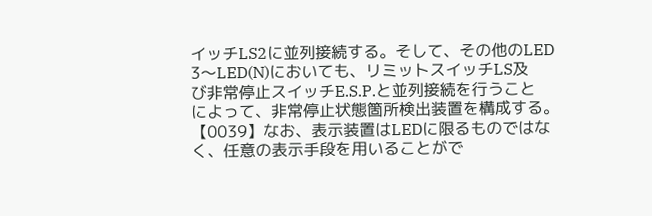イッチLS2に並列接続する。そして、その他のLED
3〜LED(N)においても、リミットスイッチLS及
び非常停止スイッチE.S.P.と並列接続を行うこと
によって、非常停止状態箇所検出装置を構成する。
【0039】なお、表示装置はLEDに限るものではな
く、任意の表示手段を用いることがで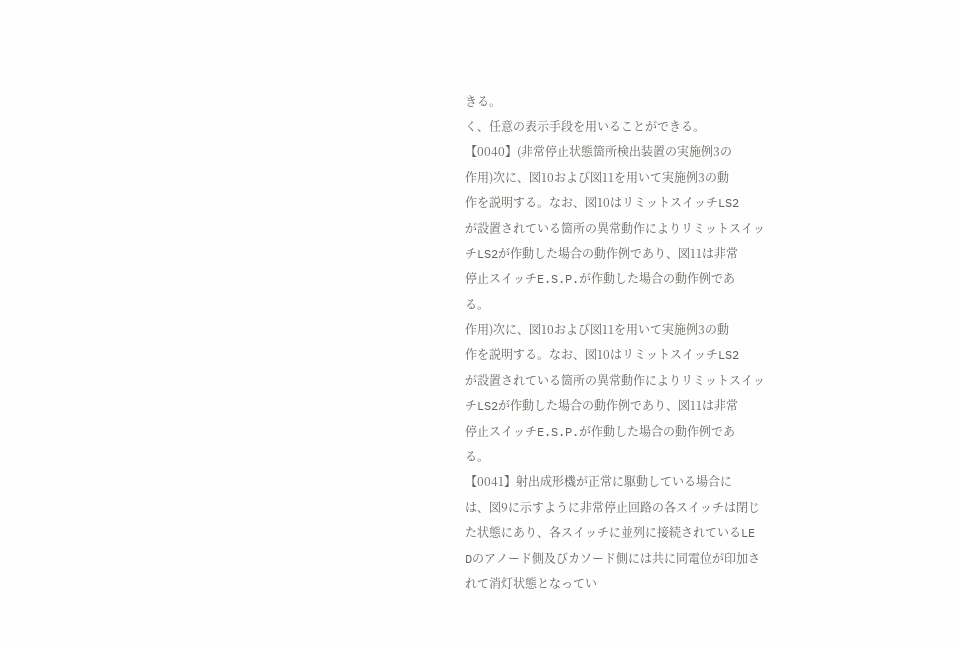きる。
く、任意の表示手段を用いることができる。
【0040】(非常停止状態箇所検出装置の実施例3の
作用)次に、図10および図11を用いて実施例3の動
作を説明する。なお、図10はリミットスイッチLS2
が設置されている箇所の異常動作によりリミットスイッ
チLS2が作動した場合の動作例であり、図11は非常
停止スイッチE.S.P.が作動した場合の動作例であ
る。
作用)次に、図10および図11を用いて実施例3の動
作を説明する。なお、図10はリミットスイッチLS2
が設置されている箇所の異常動作によりリミットスイッ
チLS2が作動した場合の動作例であり、図11は非常
停止スイッチE.S.P.が作動した場合の動作例であ
る。
【0041】射出成形機が正常に駆動している場合に
は、図9に示すように非常停止回路の各スイッチは閉じ
た状態にあり、各スイッチに並列に接続されているLE
Dのアノード側及びカソード側には共に同電位が印加さ
れて消灯状態となってい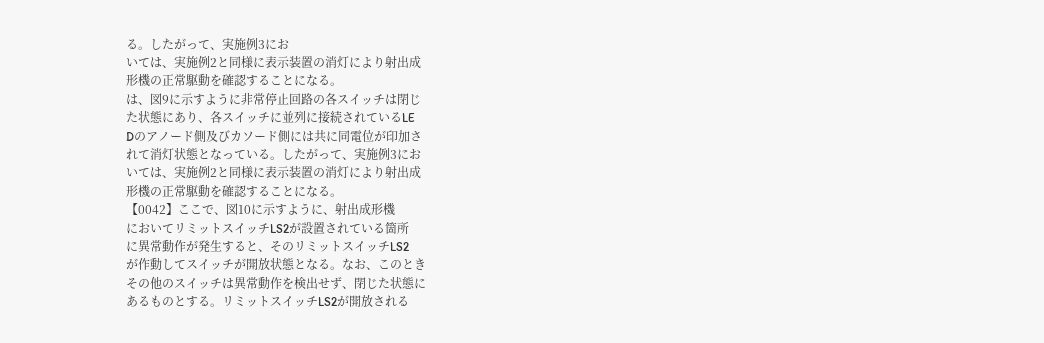る。したがって、実施例3にお
いては、実施例2と同様に表示装置の消灯により射出成
形機の正常駆動を確認することになる。
は、図9に示すように非常停止回路の各スイッチは閉じ
た状態にあり、各スイッチに並列に接続されているLE
Dのアノード側及びカソード側には共に同電位が印加さ
れて消灯状態となっている。したがって、実施例3にお
いては、実施例2と同様に表示装置の消灯により射出成
形機の正常駆動を確認することになる。
【0042】ここで、図10に示すように、射出成形機
においてリミットスイッチLS2が設置されている箇所
に異常動作が発生すると、そのリミットスイッチLS2
が作動してスイッチが開放状態となる。なお、このとき
その他のスイッチは異常動作を検出せず、閉じた状態に
あるものとする。リミットスイッチLS2が開放される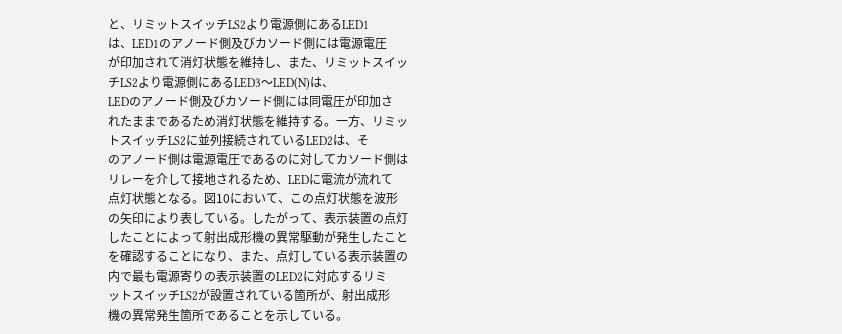と、リミットスイッチLS2より電源側にあるLED1
は、LED1のアノード側及びカソード側には電源電圧
が印加されて消灯状態を維持し、また、リミットスイッ
チLS2より電源側にあるLED3〜LED(N)は、
LEDのアノード側及びカソード側には同電圧が印加さ
れたままであるため消灯状態を維持する。一方、リミッ
トスイッチLS2に並列接続されているLED2は、そ
のアノード側は電源電圧であるのに対してカソード側は
リレーを介して接地されるため、LEDに電流が流れて
点灯状態となる。図10において、この点灯状態を波形
の矢印により表している。したがって、表示装置の点灯
したことによって射出成形機の異常駆動が発生したこと
を確認することになり、また、点灯している表示装置の
内で最も電源寄りの表示装置のLED2に対応するリミ
ットスイッチLS2が設置されている箇所が、射出成形
機の異常発生箇所であることを示している。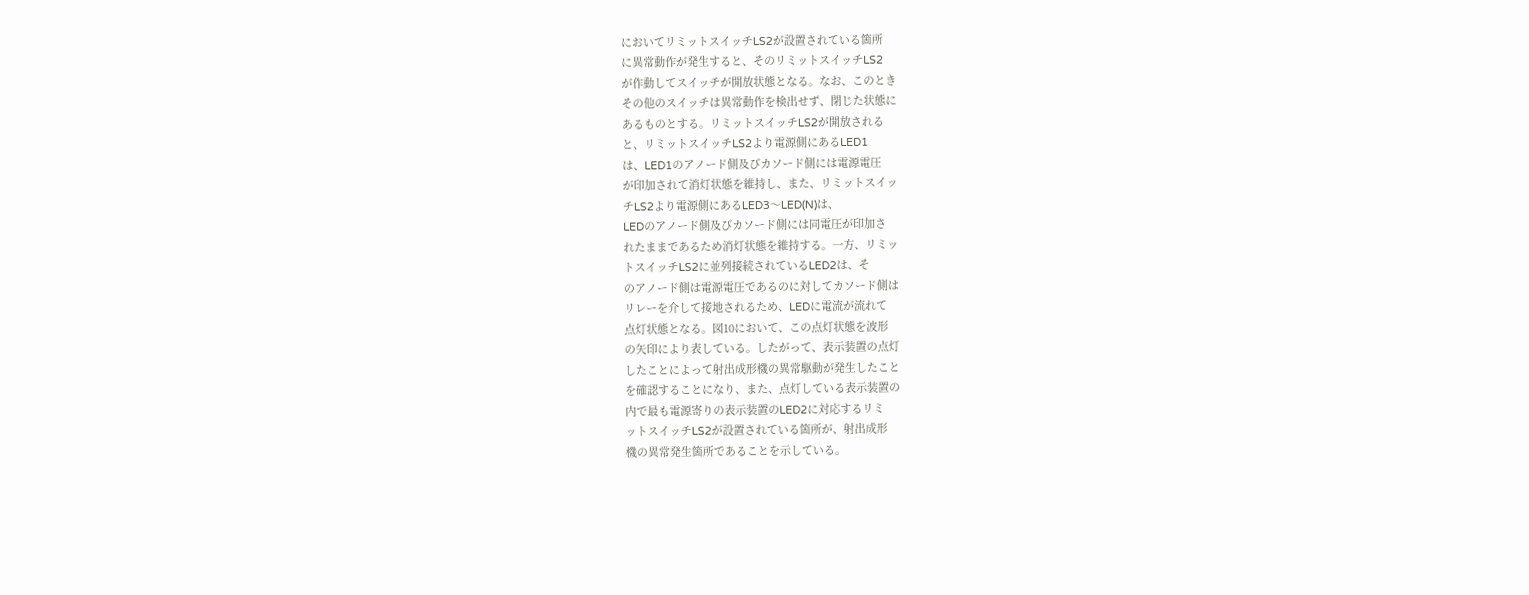においてリミットスイッチLS2が設置されている箇所
に異常動作が発生すると、そのリミットスイッチLS2
が作動してスイッチが開放状態となる。なお、このとき
その他のスイッチは異常動作を検出せず、閉じた状態に
あるものとする。リミットスイッチLS2が開放される
と、リミットスイッチLS2より電源側にあるLED1
は、LED1のアノード側及びカソード側には電源電圧
が印加されて消灯状態を維持し、また、リミットスイッ
チLS2より電源側にあるLED3〜LED(N)は、
LEDのアノード側及びカソード側には同電圧が印加さ
れたままであるため消灯状態を維持する。一方、リミッ
トスイッチLS2に並列接続されているLED2は、そ
のアノード側は電源電圧であるのに対してカソード側は
リレーを介して接地されるため、LEDに電流が流れて
点灯状態となる。図10において、この点灯状態を波形
の矢印により表している。したがって、表示装置の点灯
したことによって射出成形機の異常駆動が発生したこと
を確認することになり、また、点灯している表示装置の
内で最も電源寄りの表示装置のLED2に対応するリミ
ットスイッチLS2が設置されている箇所が、射出成形
機の異常発生箇所であることを示している。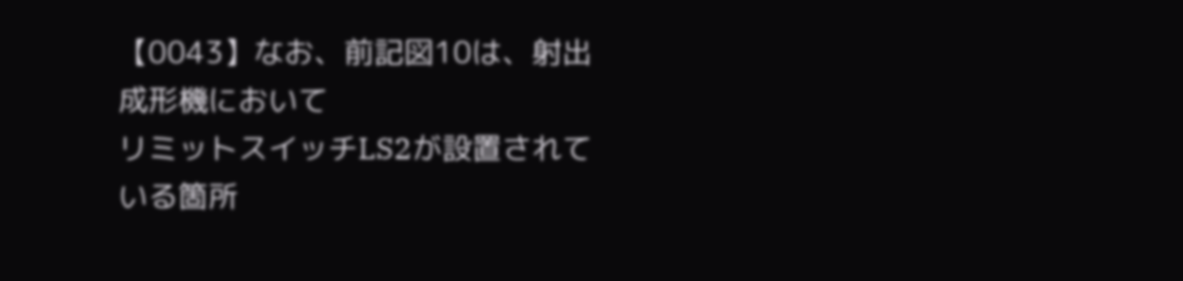【0043】なお、前記図10は、射出成形機において
リミットスイッチLS2が設置されている箇所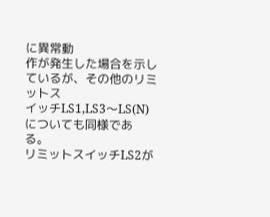に異常動
作が発生した場合を示しているが、その他のリミットス
イッチLS1,LS3〜LS(N)についても同様であ
る。
リミットスイッチLS2が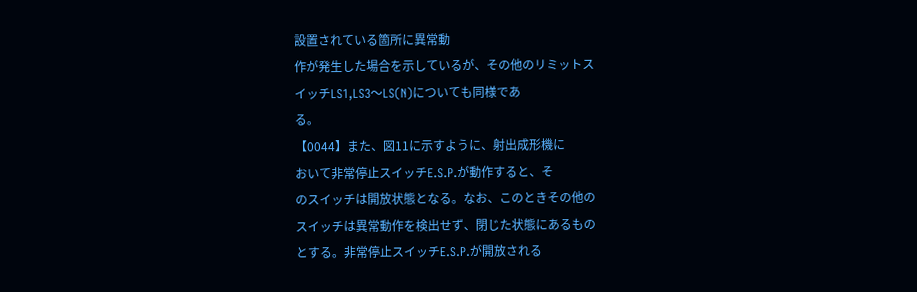設置されている箇所に異常動
作が発生した場合を示しているが、その他のリミットス
イッチLS1,LS3〜LS(N)についても同様であ
る。
【0044】また、図11に示すように、射出成形機に
おいて非常停止スイッチE.S.P.が動作すると、そ
のスイッチは開放状態となる。なお、このときその他の
スイッチは異常動作を検出せず、閉じた状態にあるもの
とする。非常停止スイッチE.S.P.が開放される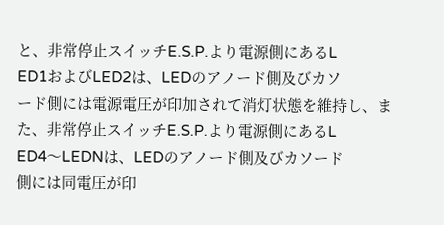と、非常停止スイッチE.S.P.より電源側にあるL
ED1およびLED2は、LEDのアノード側及びカソ
ード側には電源電圧が印加されて消灯状態を維持し、ま
た、非常停止スイッチE.S.P.より電源側にあるL
ED4〜LEDNは、LEDのアノード側及びカソード
側には同電圧が印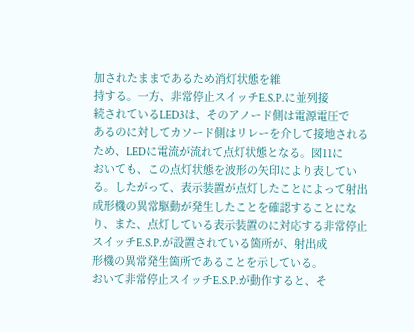加されたままであるため消灯状態を維
持する。一方、非常停止スイッチE.S.P.に並列接
続されているLED3は、そのアノード側は電源電圧で
あるのに対してカソード側はリレーを介して接地される
ため、LEDに電流が流れて点灯状態となる。図11に
おいても、この点灯状態を波形の矢印により表してい
る。したがって、表示装置が点灯したことによって射出
成形機の異常駆動が発生したことを確認することにな
り、また、点灯している表示装置のに対応する非常停止
スイッチE.S.P.が設置されている箇所が、射出成
形機の異常発生箇所であることを示している。
おいて非常停止スイッチE.S.P.が動作すると、そ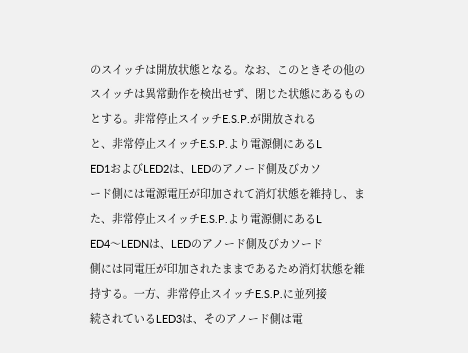のスイッチは開放状態となる。なお、このときその他の
スイッチは異常動作を検出せず、閉じた状態にあるもの
とする。非常停止スイッチE.S.P.が開放される
と、非常停止スイッチE.S.P.より電源側にあるL
ED1およびLED2は、LEDのアノード側及びカソ
ード側には電源電圧が印加されて消灯状態を維持し、ま
た、非常停止スイッチE.S.P.より電源側にあるL
ED4〜LEDNは、LEDのアノード側及びカソード
側には同電圧が印加されたままであるため消灯状態を維
持する。一方、非常停止スイッチE.S.P.に並列接
続されているLED3は、そのアノード側は電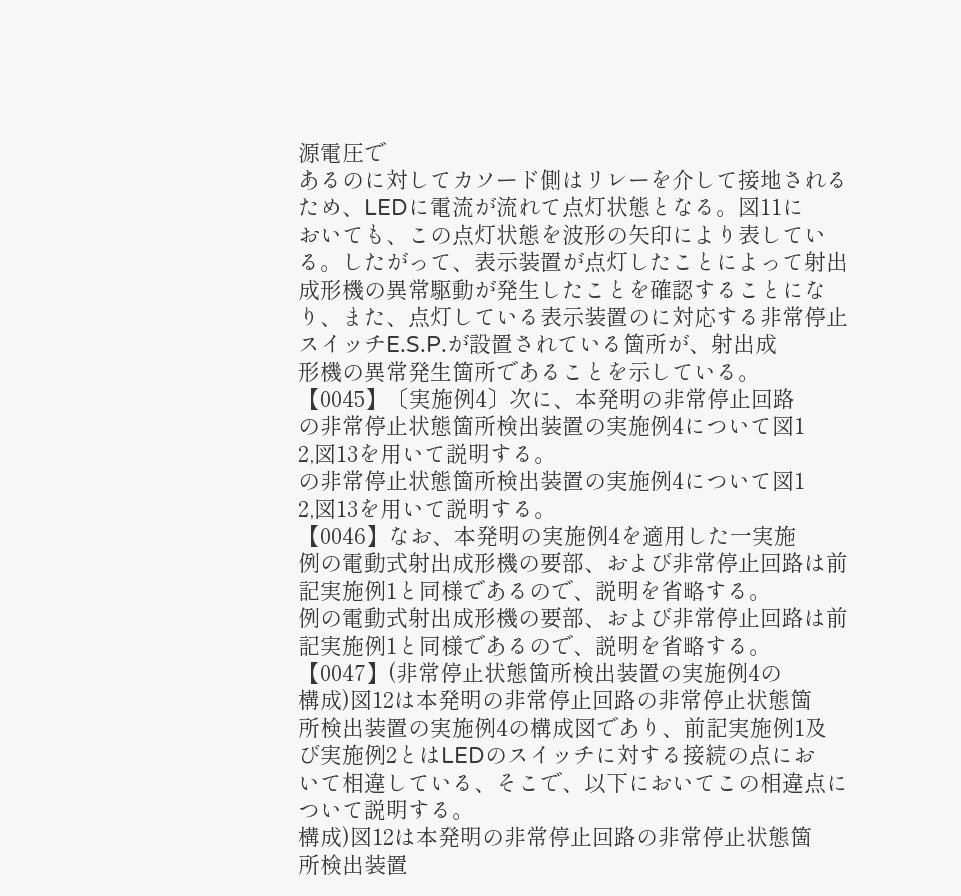源電圧で
あるのに対してカソード側はリレーを介して接地される
ため、LEDに電流が流れて点灯状態となる。図11に
おいても、この点灯状態を波形の矢印により表してい
る。したがって、表示装置が点灯したことによって射出
成形機の異常駆動が発生したことを確認することにな
り、また、点灯している表示装置のに対応する非常停止
スイッチE.S.P.が設置されている箇所が、射出成
形機の異常発生箇所であることを示している。
【0045】〔実施例4〕次に、本発明の非常停止回路
の非常停止状態箇所検出装置の実施例4について図1
2,図13を用いて説明する。
の非常停止状態箇所検出装置の実施例4について図1
2,図13を用いて説明する。
【0046】なお、本発明の実施例4を適用した一実施
例の電動式射出成形機の要部、および非常停止回路は前
記実施例1と同様であるので、説明を省略する。
例の電動式射出成形機の要部、および非常停止回路は前
記実施例1と同様であるので、説明を省略する。
【0047】(非常停止状態箇所検出装置の実施例4の
構成)図12は本発明の非常停止回路の非常停止状態箇
所検出装置の実施例4の構成図であり、前記実施例1及
び実施例2とはLEDのスイッチに対する接続の点にお
いて相違している、そこで、以下においてこの相違点に
ついて説明する。
構成)図12は本発明の非常停止回路の非常停止状態箇
所検出装置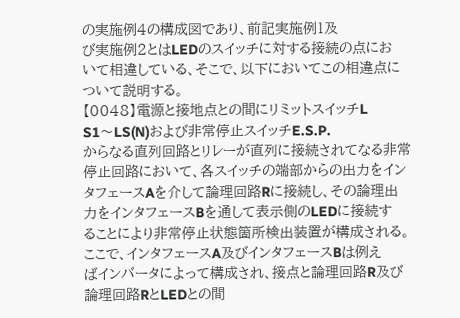の実施例4の構成図であり、前記実施例1及
び実施例2とはLEDのスイッチに対する接続の点にお
いて相違している、そこで、以下においてこの相違点に
ついて説明する。
【0048】電源と接地点との間にリミットスイッチL
S1〜LS(N)および非常停止スイッチE.S.P.
からなる直列回路とリレーが直列に接続されてなる非常
停止回路において、各スイッチの端部からの出力をイン
タフェースAを介して論理回路Rに接続し、その論理出
力をインタフェースBを通して表示側のLEDに接続す
ることにより非常停止状態箇所検出装置が構成される。
ここで、インタフェースA及びインタフェースBは例え
ばインバータによって構成され、接点と論理回路R及び
論理回路RとLEDとの間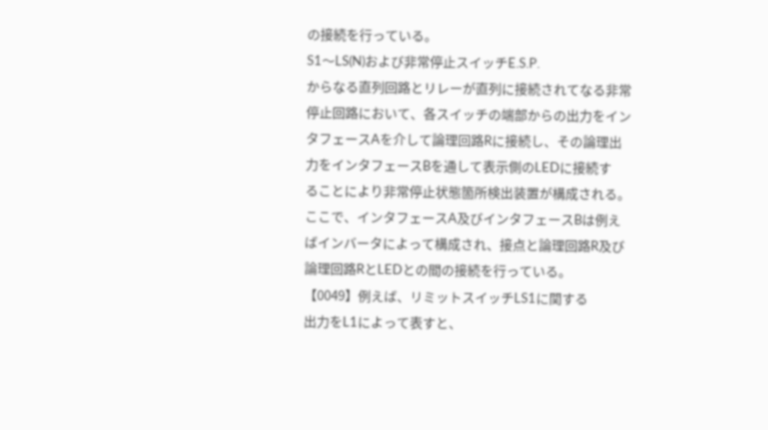の接続を行っている。
S1〜LS(N)および非常停止スイッチE.S.P.
からなる直列回路とリレーが直列に接続されてなる非常
停止回路において、各スイッチの端部からの出力をイン
タフェースAを介して論理回路Rに接続し、その論理出
力をインタフェースBを通して表示側のLEDに接続す
ることにより非常停止状態箇所検出装置が構成される。
ここで、インタフェースA及びインタフェースBは例え
ばインバータによって構成され、接点と論理回路R及び
論理回路RとLEDとの間の接続を行っている。
【0049】例えば、リミットスイッチLS1に関する
出力をL1によって表すと、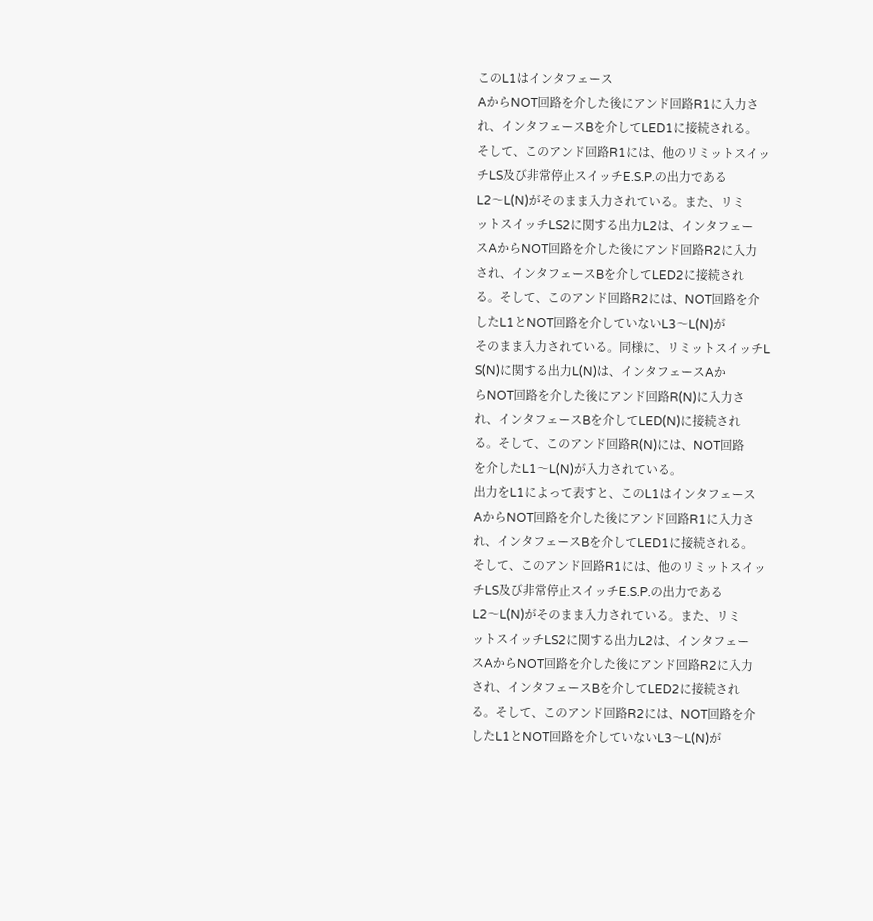このL1はインタフェース
AからNOT回路を介した後にアンド回路R1に入力さ
れ、インタフェースBを介してLED1に接続される。
そして、このアンド回路R1には、他のリミットスイッ
チLS及び非常停止スイッチE.S.P.の出力である
L2〜L(N)がそのまま入力されている。また、リミ
ットスイッチLS2に関する出力L2は、インタフェー
スAからNOT回路を介した後にアンド回路R2に入力
され、インタフェースBを介してLED2に接続され
る。そして、このアンド回路R2には、NOT回路を介
したL1とNOT回路を介していないL3〜L(N)が
そのまま入力されている。同様に、リミットスイッチL
S(N)に関する出力L(N)は、インタフェースAか
らNOT回路を介した後にアンド回路R(N)に入力さ
れ、インタフェースBを介してLED(N)に接続され
る。そして、このアンド回路R(N)には、NOT回路
を介したL1〜L(N)が入力されている。
出力をL1によって表すと、このL1はインタフェース
AからNOT回路を介した後にアンド回路R1に入力さ
れ、インタフェースBを介してLED1に接続される。
そして、このアンド回路R1には、他のリミットスイッ
チLS及び非常停止スイッチE.S.P.の出力である
L2〜L(N)がそのまま入力されている。また、リミ
ットスイッチLS2に関する出力L2は、インタフェー
スAからNOT回路を介した後にアンド回路R2に入力
され、インタフェースBを介してLED2に接続され
る。そして、このアンド回路R2には、NOT回路を介
したL1とNOT回路を介していないL3〜L(N)が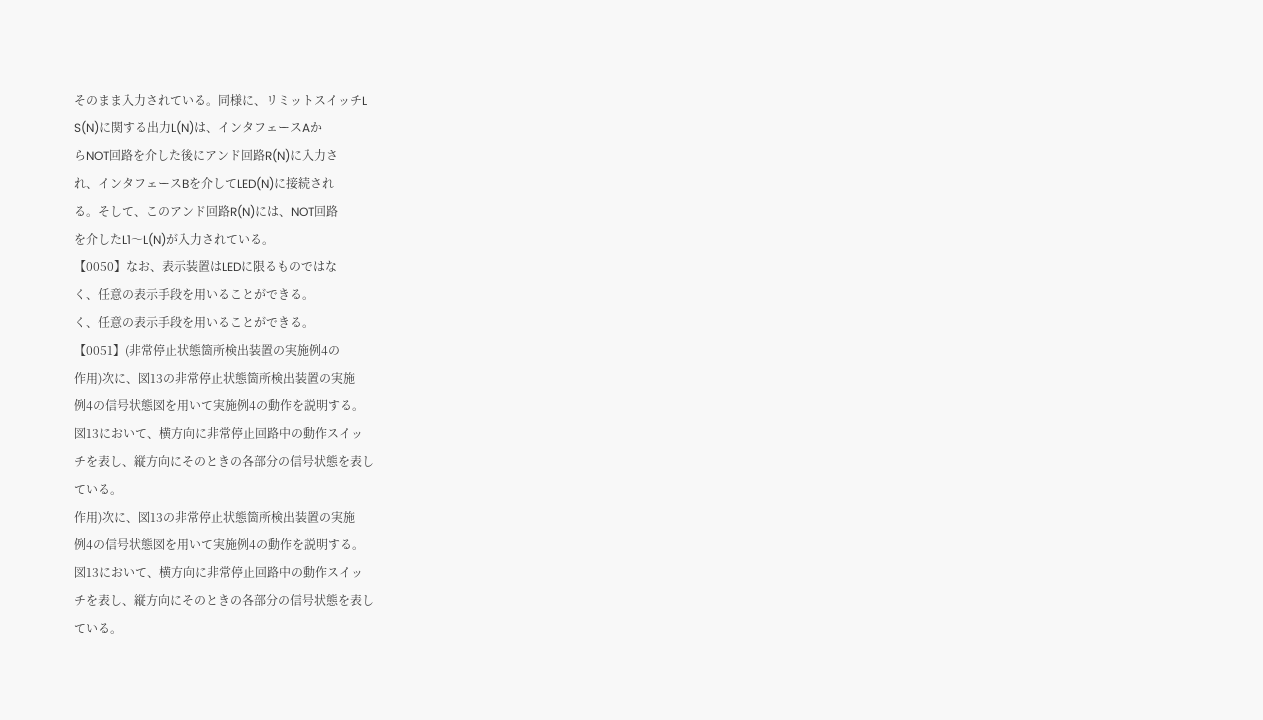そのまま入力されている。同様に、リミットスイッチL
S(N)に関する出力L(N)は、インタフェースAか
らNOT回路を介した後にアンド回路R(N)に入力さ
れ、インタフェースBを介してLED(N)に接続され
る。そして、このアンド回路R(N)には、NOT回路
を介したL1〜L(N)が入力されている。
【0050】なお、表示装置はLEDに限るものではな
く、任意の表示手段を用いることができる。
く、任意の表示手段を用いることができる。
【0051】(非常停止状態箇所検出装置の実施例4の
作用)次に、図13の非常停止状態箇所検出装置の実施
例4の信号状態図を用いて実施例4の動作を説明する。
図13において、横方向に非常停止回路中の動作スイッ
チを表し、縦方向にそのときの各部分の信号状態を表し
ている。
作用)次に、図13の非常停止状態箇所検出装置の実施
例4の信号状態図を用いて実施例4の動作を説明する。
図13において、横方向に非常停止回路中の動作スイッ
チを表し、縦方向にそのときの各部分の信号状態を表し
ている。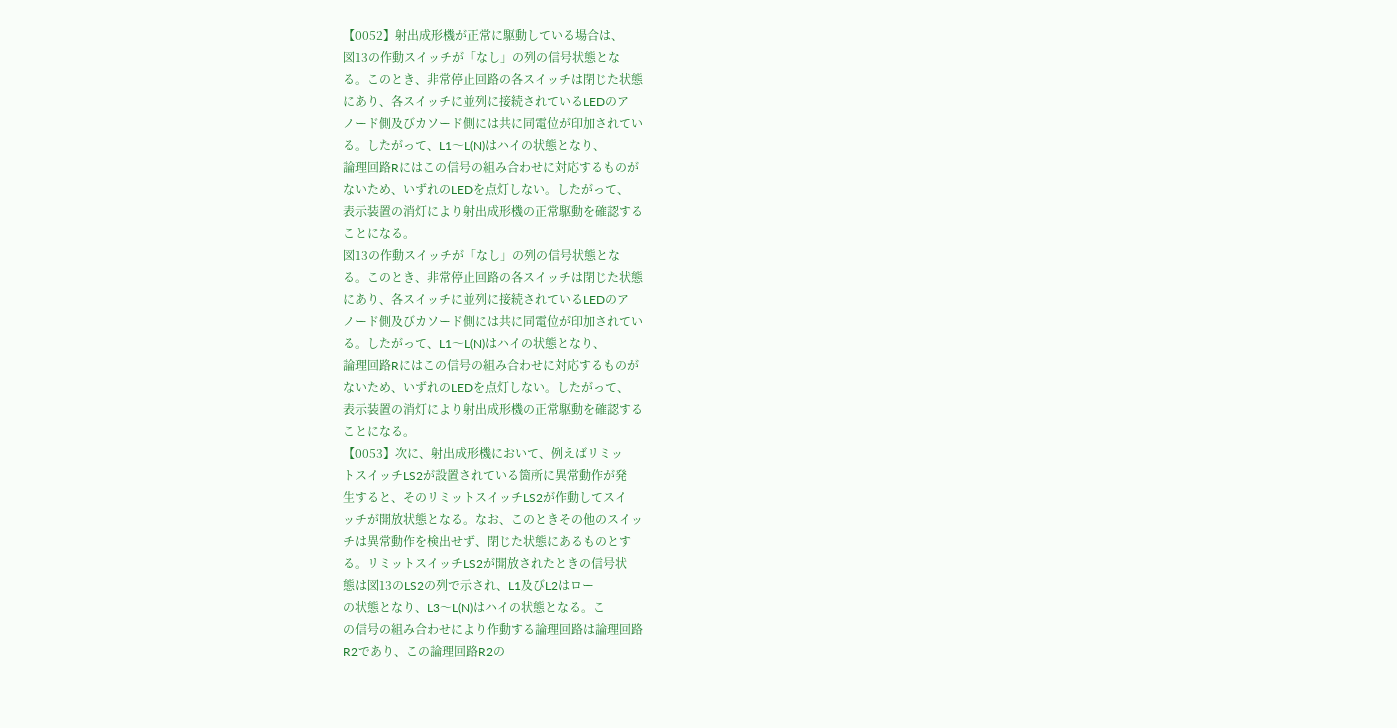【0052】射出成形機が正常に駆動している場合は、
図13の作動スイッチが「なし」の列の信号状態とな
る。このとき、非常停止回路の各スイッチは閉じた状態
にあり、各スイッチに並列に接続されているLEDのア
ノード側及びカソード側には共に同電位が印加されてい
る。したがって、L1〜L(N)はハイの状態となり、
論理回路Rにはこの信号の組み合わせに対応するものが
ないため、いずれのLEDを点灯しない。したがって、
表示装置の消灯により射出成形機の正常駆動を確認する
ことになる。
図13の作動スイッチが「なし」の列の信号状態とな
る。このとき、非常停止回路の各スイッチは閉じた状態
にあり、各スイッチに並列に接続されているLEDのア
ノード側及びカソード側には共に同電位が印加されてい
る。したがって、L1〜L(N)はハイの状態となり、
論理回路Rにはこの信号の組み合わせに対応するものが
ないため、いずれのLEDを点灯しない。したがって、
表示装置の消灯により射出成形機の正常駆動を確認する
ことになる。
【0053】次に、射出成形機において、例えばリミッ
トスイッチLS2が設置されている箇所に異常動作が発
生すると、そのリミットスイッチLS2が作動してスイ
ッチが開放状態となる。なお、このときその他のスイッ
チは異常動作を検出せず、閉じた状態にあるものとす
る。リミットスイッチLS2が開放されたときの信号状
態は図13のLS2の列で示され、L1及びL2はロー
の状態となり、L3〜L(N)はハイの状態となる。こ
の信号の組み合わせにより作動する論理回路は論理回路
R2であり、この論理回路R2の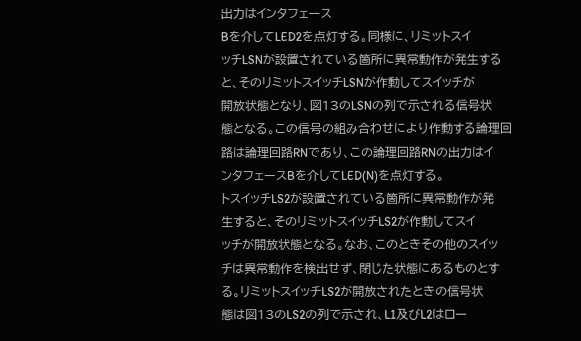出力はインタフェース
Bを介してLED2を点灯する。同様に、リミットスイ
ッチLSNが設置されている箇所に異常動作が発生する
と、そのリミットスイッチLSNが作動してスイッチが
開放状態となり、図13のLSNの列で示される信号状
態となる。この信号の組み合わせにより作動する論理回
路は論理回路RNであり、この論理回路RNの出力はイ
ンタフェースBを介してLED(N)を点灯する。
トスイッチLS2が設置されている箇所に異常動作が発
生すると、そのリミットスイッチLS2が作動してスイ
ッチが開放状態となる。なお、このときその他のスイッ
チは異常動作を検出せず、閉じた状態にあるものとす
る。リミットスイッチLS2が開放されたときの信号状
態は図13のLS2の列で示され、L1及びL2はロー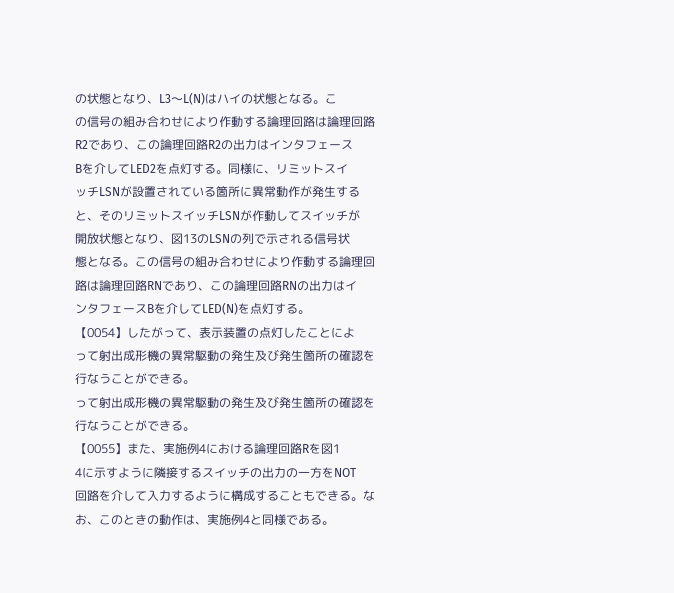の状態となり、L3〜L(N)はハイの状態となる。こ
の信号の組み合わせにより作動する論理回路は論理回路
R2であり、この論理回路R2の出力はインタフェース
Bを介してLED2を点灯する。同様に、リミットスイ
ッチLSNが設置されている箇所に異常動作が発生する
と、そのリミットスイッチLSNが作動してスイッチが
開放状態となり、図13のLSNの列で示される信号状
態となる。この信号の組み合わせにより作動する論理回
路は論理回路RNであり、この論理回路RNの出力はイ
ンタフェースBを介してLED(N)を点灯する。
【0054】したがって、表示装置の点灯したことによ
って射出成形機の異常駆動の発生及び発生箇所の確認を
行なうことができる。
って射出成形機の異常駆動の発生及び発生箇所の確認を
行なうことができる。
【0055】また、実施例4における論理回路Rを図1
4に示すように隣接するスイッチの出力の一方をNOT
回路を介して入力するように構成することもできる。な
お、このときの動作は、実施例4と同様である。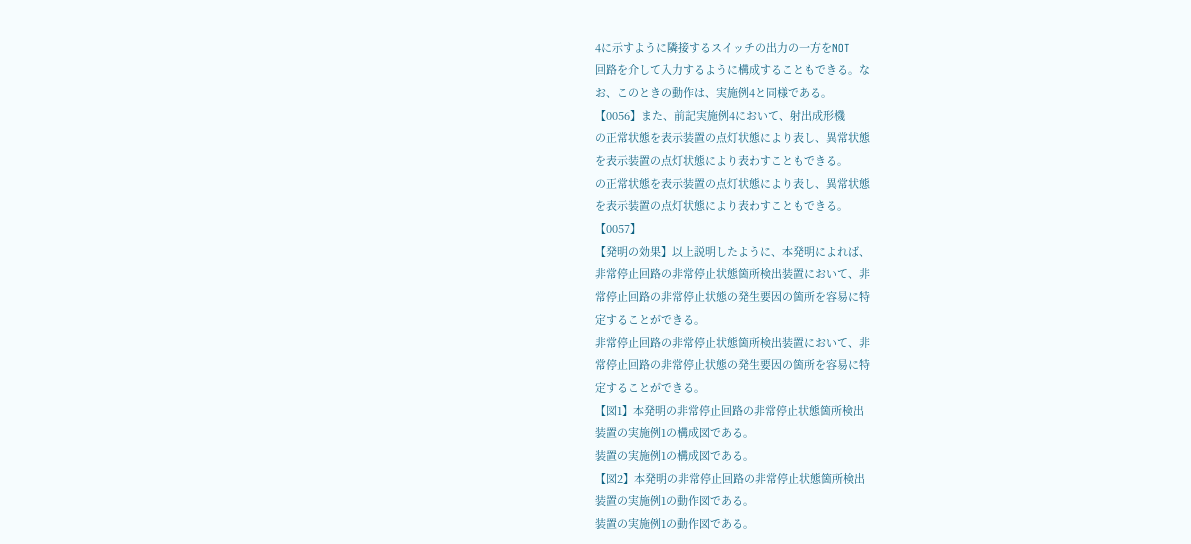4に示すように隣接するスイッチの出力の一方をNOT
回路を介して入力するように構成することもできる。な
お、このときの動作は、実施例4と同様である。
【0056】また、前記実施例4において、射出成形機
の正常状態を表示装置の点灯状態により表し、異常状態
を表示装置の点灯状態により表わすこともできる。
の正常状態を表示装置の点灯状態により表し、異常状態
を表示装置の点灯状態により表わすこともできる。
【0057】
【発明の効果】以上説明したように、本発明によれば、
非常停止回路の非常停止状態箇所検出装置において、非
常停止回路の非常停止状態の発生要因の箇所を容易に特
定することができる。
非常停止回路の非常停止状態箇所検出装置において、非
常停止回路の非常停止状態の発生要因の箇所を容易に特
定することができる。
【図1】本発明の非常停止回路の非常停止状態箇所検出
装置の実施例1の構成図である。
装置の実施例1の構成図である。
【図2】本発明の非常停止回路の非常停止状態箇所検出
装置の実施例1の動作図である。
装置の実施例1の動作図である。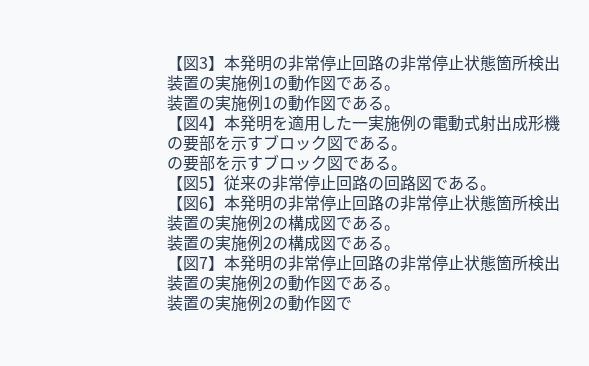【図3】本発明の非常停止回路の非常停止状態箇所検出
装置の実施例1の動作図である。
装置の実施例1の動作図である。
【図4】本発明を適用した一実施例の電動式射出成形機
の要部を示すブロック図である。
の要部を示すブロック図である。
【図5】従来の非常停止回路の回路図である。
【図6】本発明の非常停止回路の非常停止状態箇所検出
装置の実施例2の構成図である。
装置の実施例2の構成図である。
【図7】本発明の非常停止回路の非常停止状態箇所検出
装置の実施例2の動作図である。
装置の実施例2の動作図で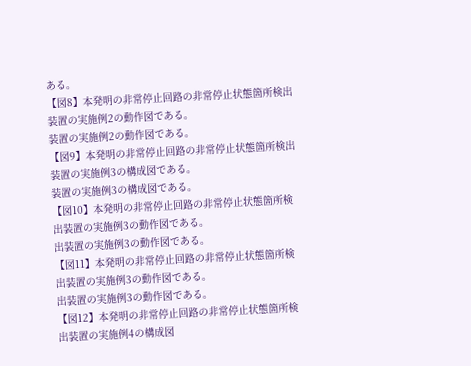ある。
【図8】本発明の非常停止回路の非常停止状態箇所検出
装置の実施例2の動作図である。
装置の実施例2の動作図である。
【図9】本発明の非常停止回路の非常停止状態箇所検出
装置の実施例3の構成図である。
装置の実施例3の構成図である。
【図10】本発明の非常停止回路の非常停止状態箇所検
出装置の実施例3の動作図である。
出装置の実施例3の動作図である。
【図11】本発明の非常停止回路の非常停止状態箇所検
出装置の実施例3の動作図である。
出装置の実施例3の動作図である。
【図12】本発明の非常停止回路の非常停止状態箇所検
出装置の実施例4の構成図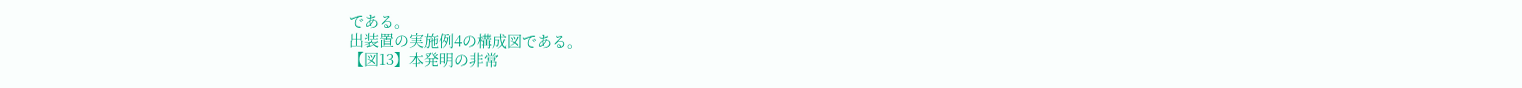である。
出装置の実施例4の構成図である。
【図13】本発明の非常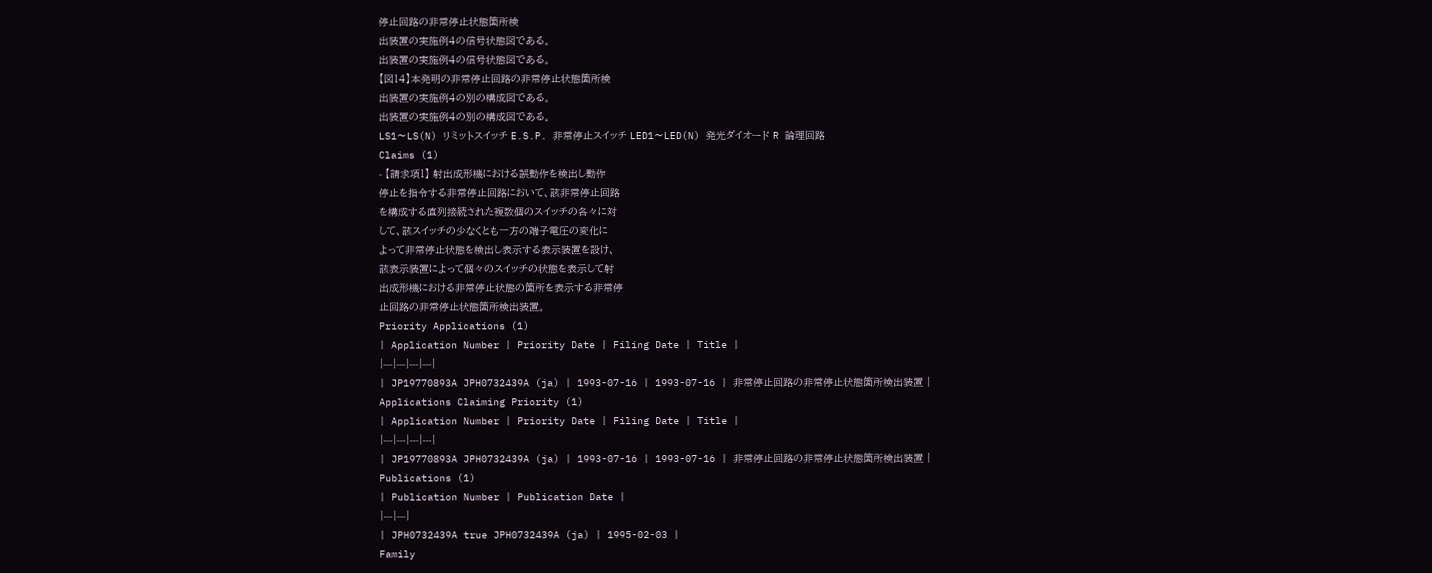停止回路の非常停止状態箇所検
出装置の実施例4の信号状態図である。
出装置の実施例4の信号状態図である。
【図14】本発明の非常停止回路の非常停止状態箇所検
出装置の実施例4の別の構成図である。
出装置の実施例4の別の構成図である。
LS1〜LS(N) リミットスイッチ E.S.P. 非常停止スイッチ LED1〜LED(N) 発光ダイオード R 論理回路
Claims (1)
- 【請求項1】 射出成形機における誤動作を検出し動作
停止を指令する非常停止回路において、該非常停止回路
を構成する直列接続された複数個のスイッチの各々に対
して、該スイッチの少なくとも一方の端子電圧の変化に
よって非常停止状態を検出し表示する表示装置を設け、
該表示装置によって個々のスイッチの状態を表示して射
出成形機における非常停止状態の箇所を表示する非常停
止回路の非常停止状態箇所検出装置。
Priority Applications (1)
| Application Number | Priority Date | Filing Date | Title |
|---|---|---|---|
| JP19770893A JPH0732439A (ja) | 1993-07-16 | 1993-07-16 | 非常停止回路の非常停止状態箇所検出装置 |
Applications Claiming Priority (1)
| Application Number | Priority Date | Filing Date | Title |
|---|---|---|---|
| JP19770893A JPH0732439A (ja) | 1993-07-16 | 1993-07-16 | 非常停止回路の非常停止状態箇所検出装置 |
Publications (1)
| Publication Number | Publication Date |
|---|---|
| JPH0732439A true JPH0732439A (ja) | 1995-02-03 |
Family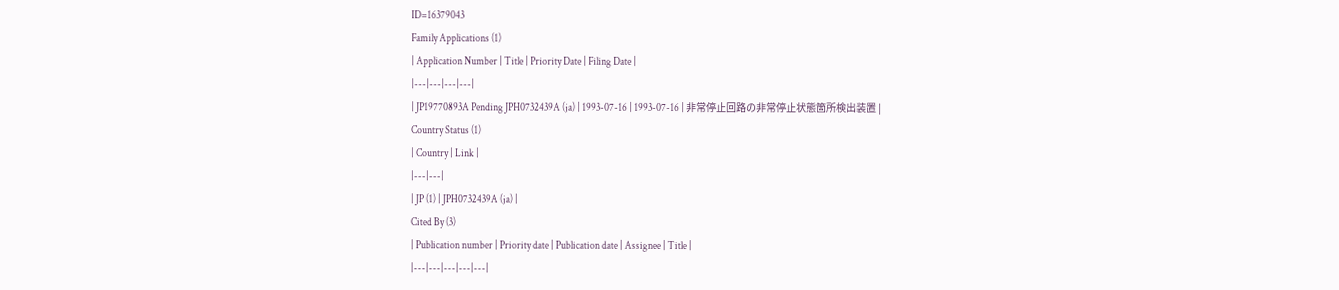ID=16379043
Family Applications (1)
| Application Number | Title | Priority Date | Filing Date |
|---|---|---|---|
| JP19770893A Pending JPH0732439A (ja) | 1993-07-16 | 1993-07-16 | 非常停止回路の非常停止状態箇所検出装置 |
Country Status (1)
| Country | Link |
|---|---|
| JP (1) | JPH0732439A (ja) |
Cited By (3)
| Publication number | Priority date | Publication date | Assignee | Title |
|---|---|---|---|---|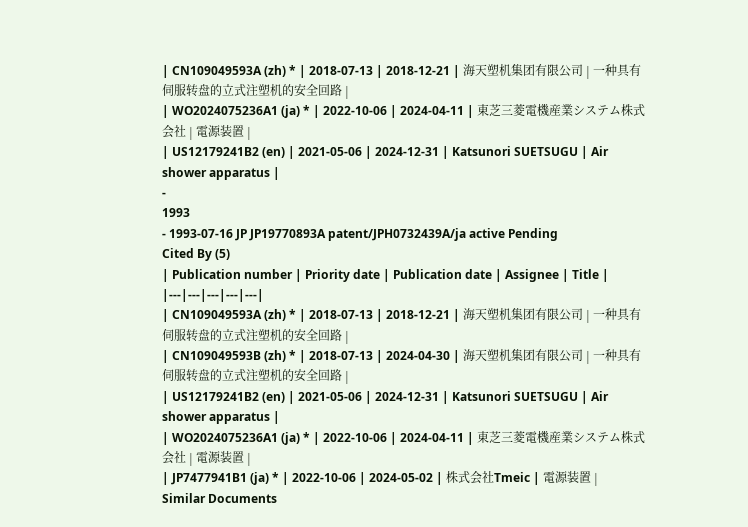| CN109049593A (zh) * | 2018-07-13 | 2018-12-21 | 海天塑机集团有限公司 | 一种具有伺服转盘的立式注塑机的安全回路 |
| WO2024075236A1 (ja) * | 2022-10-06 | 2024-04-11 | 東芝三菱電機産業システム株式会社 | 電源装置 |
| US12179241B2 (en) | 2021-05-06 | 2024-12-31 | Katsunori SUETSUGU | Air shower apparatus |
-
1993
- 1993-07-16 JP JP19770893A patent/JPH0732439A/ja active Pending
Cited By (5)
| Publication number | Priority date | Publication date | Assignee | Title |
|---|---|---|---|---|
| CN109049593A (zh) * | 2018-07-13 | 2018-12-21 | 海天塑机集团有限公司 | 一种具有伺服转盘的立式注塑机的安全回路 |
| CN109049593B (zh) * | 2018-07-13 | 2024-04-30 | 海天塑机集团有限公司 | 一种具有伺服转盘的立式注塑机的安全回路 |
| US12179241B2 (en) | 2021-05-06 | 2024-12-31 | Katsunori SUETSUGU | Air shower apparatus |
| WO2024075236A1 (ja) * | 2022-10-06 | 2024-04-11 | 東芝三菱電機産業システム株式会社 | 電源装置 |
| JP7477941B1 (ja) * | 2022-10-06 | 2024-05-02 | 株式会社Tmeic | 電源装置 |
Similar Documents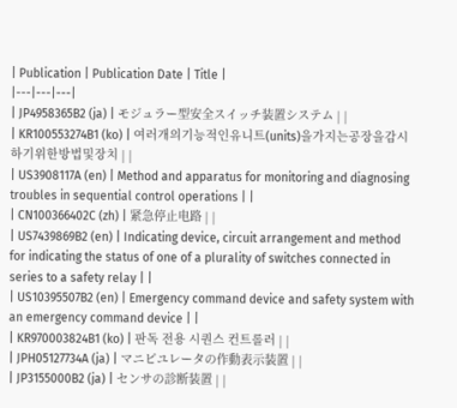| Publication | Publication Date | Title |
|---|---|---|
| JP4958365B2 (ja) | モジュラー型安全スイッチ装置システム | |
| KR100553274B1 (ko) | 여러개의기능적인유니트(units)을가지는공장을감시하기위한방법및장치 | |
| US3908117A (en) | Method and apparatus for monitoring and diagnosing troubles in sequential control operations | |
| CN100366402C (zh) | 紧急停止电路 | |
| US7439869B2 (en) | Indicating device, circuit arrangement and method for indicating the status of one of a plurality of switches connected in series to a safety relay | |
| US10395507B2 (en) | Emergency command device and safety system with an emergency command device | |
| KR970003824B1 (ko) | 판독 전용 시퀀스 컨트롤러 | |
| JPH05127734A (ja) | マニピユレータの作動表示装置 | |
| JP3155000B2 (ja) | センサの診断装置 | |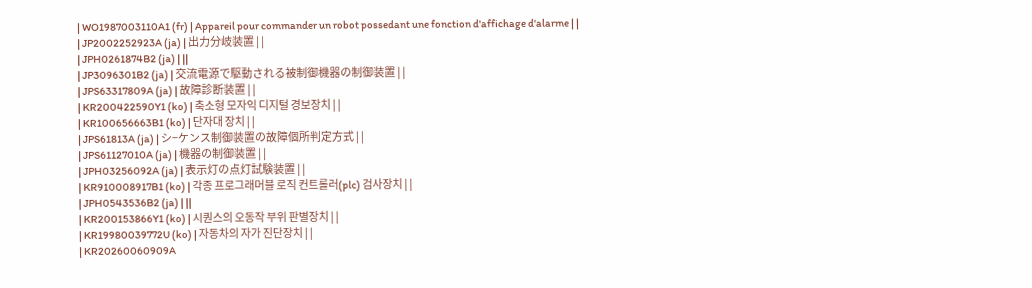| WO1987003110A1 (fr) | Appareil pour commander un robot possedant une fonction d'affichage d'alarme | |
| JP2002252923A (ja) | 出力分岐装置 | |
| JPH0261874B2 (ja) | ||
| JP3096301B2 (ja) | 交流電源で駆動される被制御機器の制御装置 | |
| JPS63317809A (ja) | 故障診断装置 | |
| KR200422590Y1 (ko) | 축소형 모자익 디지털 경보장치 | |
| KR100656663B1 (ko) | 단자대 장치 | |
| JPS61813A (ja) | シ−ケンス制御装置の故障個所判定方式 | |
| JPS61127010A (ja) | 機器の制御装置 | |
| JPH03256092A (ja) | 表示灯の点灯試験装置 | |
| KR910008917B1 (ko) | 각종 프로그래머블 로직 컨트롤러(plc) 검사장치 | |
| JPH0543536B2 (ja) | ||
| KR200153866Y1 (ko) | 시퀀스의 오동작 부위 판별장치 | |
| KR19980039772U (ko) | 자동차의 자가 진단장치 | |
| KR20260060909A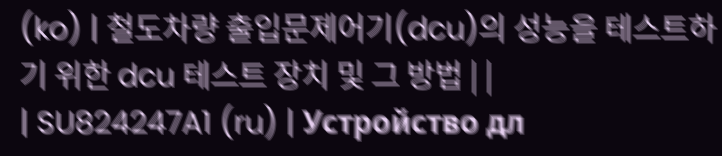(ko) | 철도차량 출입문제어기(dcu)의 성능을 테스트하기 위한 dcu 테스트 장치 및 그 방법 | |
| SU824247A1 (ru) | Устройство дл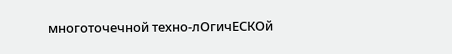многоточечной техно-лОгичЕСКОй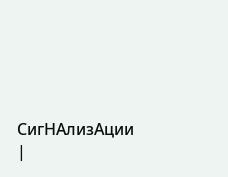СигНАлизАции |